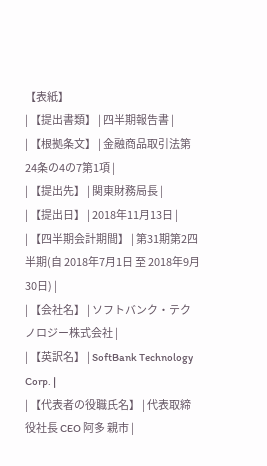【表紙】
| 【提出書類】 | 四半期報告書 |
| 【根拠条文】 | 金融商品取引法第24条の4の7第1項 |
| 【提出先】 | 関東財務局長 |
| 【提出日】 | 2018年11月13日 |
| 【四半期会計期間】 | 第31期第2四半期(自 2018年7月1日 至 2018年9月30日) |
| 【会社名】 | ソフトバンク・テクノロジー株式会社 |
| 【英訳名】 | SoftBank Technology Corp. |
| 【代表者の役職氏名】 | 代表取締役社長 CEO 阿多 親市 |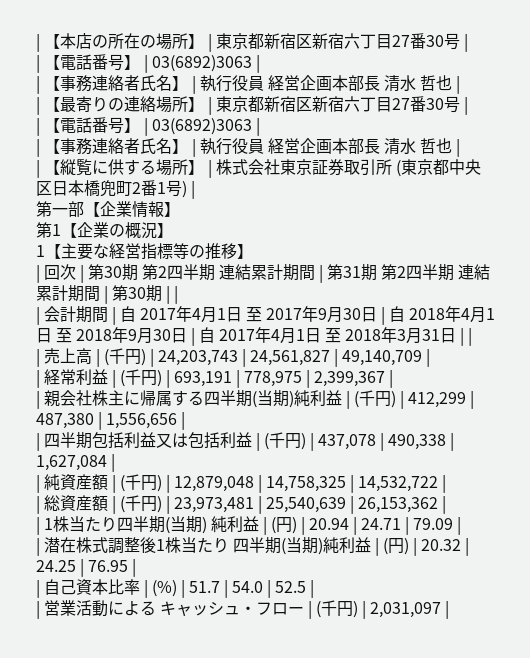| 【本店の所在の場所】 | 東京都新宿区新宿六丁目27番30号 |
| 【電話番号】 | 03(6892)3063 |
| 【事務連絡者氏名】 | 執行役員 経営企画本部長 清水 哲也 |
| 【最寄りの連絡場所】 | 東京都新宿区新宿六丁目27番30号 |
| 【電話番号】 | 03(6892)3063 |
| 【事務連絡者氏名】 | 執行役員 経営企画本部長 清水 哲也 |
| 【縦覧に供する場所】 | 株式会社東京証券取引所 (東京都中央区日本橋兜町2番1号) |
第一部【企業情報】
第1【企業の概況】
1【主要な経営指標等の推移】
| 回次 | 第30期 第2四半期 連結累計期間 | 第31期 第2四半期 連結累計期間 | 第30期 | |
| 会計期間 | 自 2017年4月1日 至 2017年9月30日 | 自 2018年4月1日 至 2018年9月30日 | 自 2017年4月1日 至 2018年3月31日 | |
| 売上高 | (千円) | 24,203,743 | 24,561,827 | 49,140,709 |
| 経常利益 | (千円) | 693,191 | 778,975 | 2,399,367 |
| 親会社株主に帰属する四半期(当期)純利益 | (千円) | 412,299 | 487,380 | 1,556,656 |
| 四半期包括利益又は包括利益 | (千円) | 437,078 | 490,338 | 1,627,084 |
| 純資産額 | (千円) | 12,879,048 | 14,758,325 | 14,532,722 |
| 総資産額 | (千円) | 23,973,481 | 25,540,639 | 26,153,362 |
| 1株当たり四半期(当期) 純利益 | (円) | 20.94 | 24.71 | 79.09 |
| 潜在株式調整後1株当たり 四半期(当期)純利益 | (円) | 20.32 | 24.25 | 76.95 |
| 自己資本比率 | (%) | 51.7 | 54.0 | 52.5 |
| 営業活動による キャッシュ・フロー | (千円) | 2,031,097 |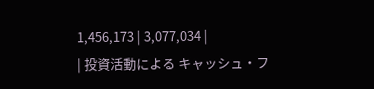1,456,173 | 3,077,034 |
| 投資活動による キャッシュ・フ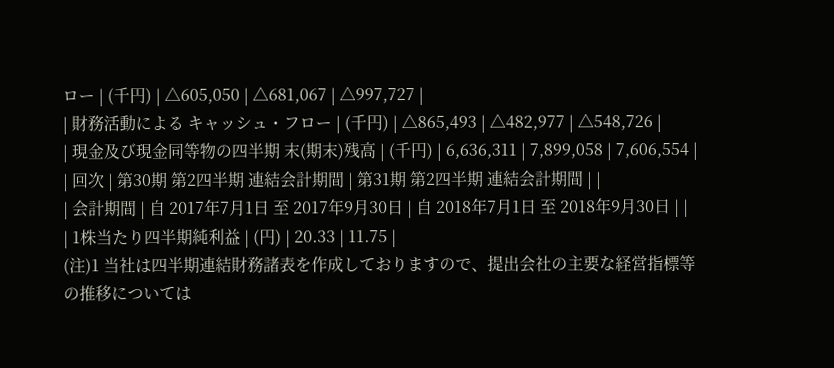ロー | (千円) | △605,050 | △681,067 | △997,727 |
| 財務活動による キャッシュ・フロー | (千円) | △865,493 | △482,977 | △548,726 |
| 現金及び現金同等物の四半期 末(期末)残高 | (千円) | 6,636,311 | 7,899,058 | 7,606,554 |
| 回次 | 第30期 第2四半期 連結会計期間 | 第31期 第2四半期 連結会計期間 | |
| 会計期間 | 自 2017年7月1日 至 2017年9月30日 | 自 2018年7月1日 至 2018年9月30日 | |
| 1株当たり四半期純利益 | (円) | 20.33 | 11.75 |
(注)1 当社は四半期連結財務諸表を作成しておりますので、提出会社の主要な経営指標等の推移については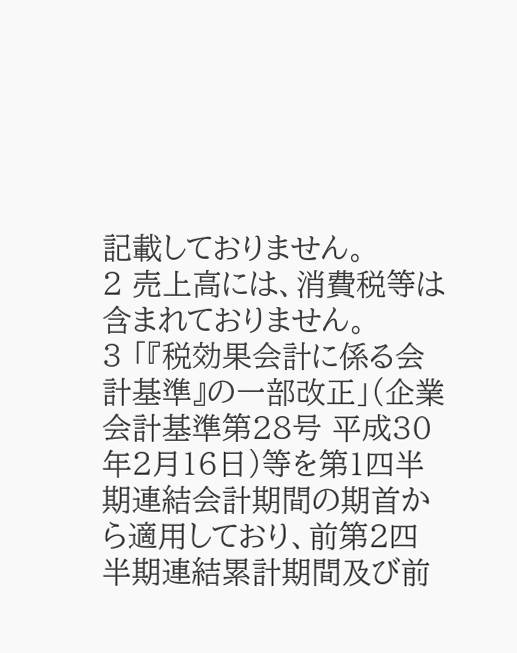記載しておりません。
2 売上高には、消費税等は含まれておりません。
3 「『税効果会計に係る会計基準』の一部改正」(企業会計基準第28号 平成30年2月16日)等を第1四半期連結会計期間の期首から適用しており、前第2四半期連結累計期間及び前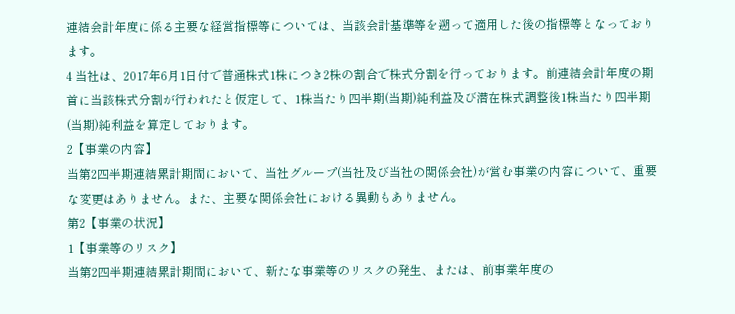連結会計年度に係る主要な経営指標等については、当該会計基準等を遡って適用した後の指標等となっております。
4 当社は、2017年6月1日付で普通株式1株につき2株の割合で株式分割を行っております。前連結会計年度の期首に当該株式分割が行われたと仮定して、1株当たり四半期(当期)純利益及び潜在株式調整後1株当たり四半期(当期)純利益を算定しております。
2【事業の内容】
当第2四半期連結累計期間において、当社グループ(当社及び当社の関係会社)が営む事業の内容について、重要な変更はありません。また、主要な関係会社における異動もありません。
第2【事業の状況】
1【事業等のリスク】
当第2四半期連結累計期間において、新たな事業等のリスクの発生、または、前事業年度の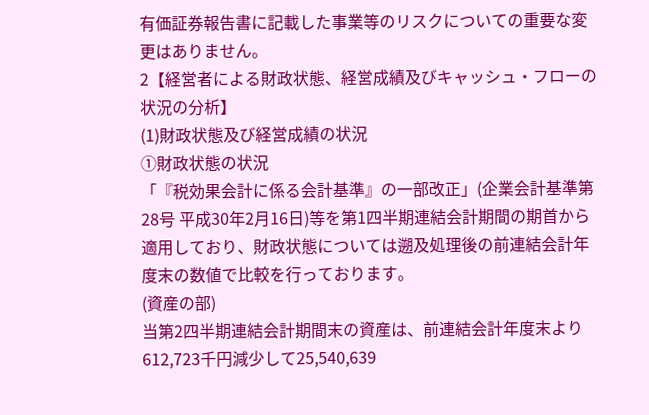有価証券報告書に記載した事業等のリスクについての重要な変更はありません。
2【経営者による財政状態、経営成績及びキャッシュ・フローの状況の分析】
(1)財政状態及び経営成績の状況
①財政状態の状況
「『税効果会計に係る会計基準』の一部改正」(企業会計基準第28号 平成30年2月16日)等を第1四半期連結会計期間の期首から適用しており、財政状態については遡及処理後の前連結会計年度末の数値で比較を行っております。
(資産の部)
当第2四半期連結会計期間末の資産は、前連結会計年度末より612,723千円減少して25,540,639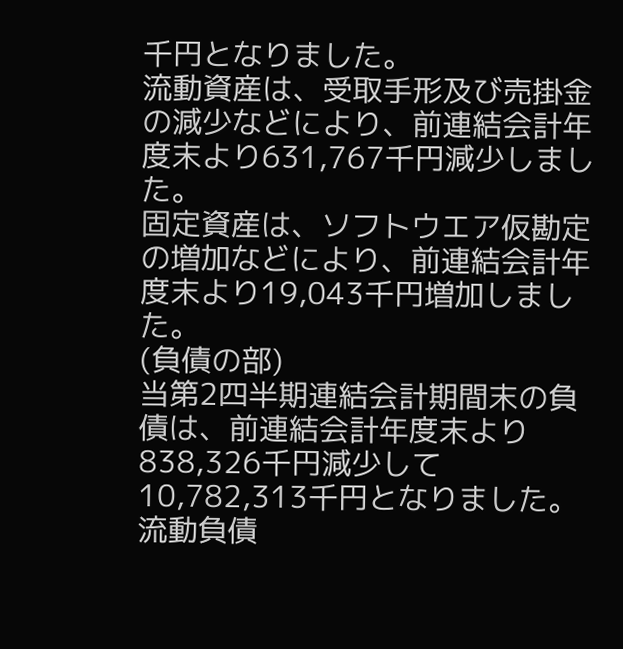千円となりました。
流動資産は、受取手形及び売掛金の減少などにより、前連結会計年度末より631,767千円減少しました。
固定資産は、ソフトウエア仮勘定の増加などにより、前連結会計年度末より19,043千円増加しました。
(負債の部)
当第2四半期連結会計期間末の負債は、前連結会計年度末より838,326千円減少して10,782,313千円となりました。
流動負債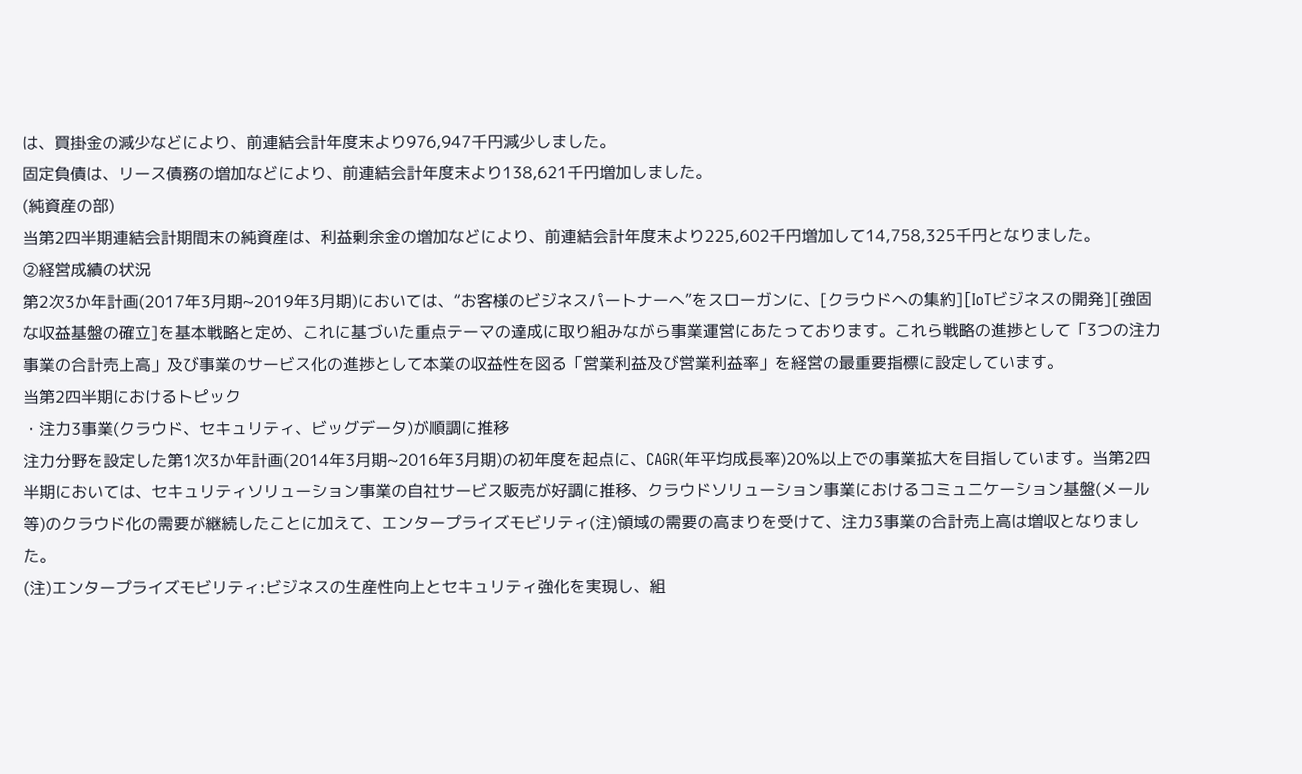は、買掛金の減少などにより、前連結会計年度末より976,947千円減少しました。
固定負債は、リース債務の増加などにより、前連結会計年度末より138,621千円増加しました。
(純資産の部)
当第2四半期連結会計期間末の純資産は、利益剰余金の増加などにより、前連結会計年度末より225,602千円増加して14,758,325千円となりました。
②経営成績の状況
第2次3か年計画(2017年3月期~2019年3月期)においては、“お客様のビジネスパートナーへ”をスローガンに、[クラウドへの集約][IoTビジネスの開発][強固な収益基盤の確立]を基本戦略と定め、これに基づいた重点テーマの達成に取り組みながら事業運営にあたっております。これら戦略の進捗として「3つの注力事業の合計売上高」及び事業のサービス化の進捗として本業の収益性を図る「営業利益及び営業利益率」を経営の最重要指標に設定しています。
当第2四半期におけるトピック
・注力3事業(クラウド、セキュリティ、ビッグデータ)が順調に推移
注力分野を設定した第1次3か年計画(2014年3月期~2016年3月期)の初年度を起点に、CAGR(年平均成長率)20%以上での事業拡大を目指しています。当第2四半期においては、セキュリティソリューション事業の自社サービス販売が好調に推移、クラウドソリューション事業におけるコミュニケーション基盤(メール等)のクラウド化の需要が継続したことに加えて、エンタープライズモビリティ(注)領域の需要の高まりを受けて、注力3事業の合計売上高は増収となりました。
(注)エンタープライズモビリティ:ビジネスの生産性向上とセキュリティ強化を実現し、組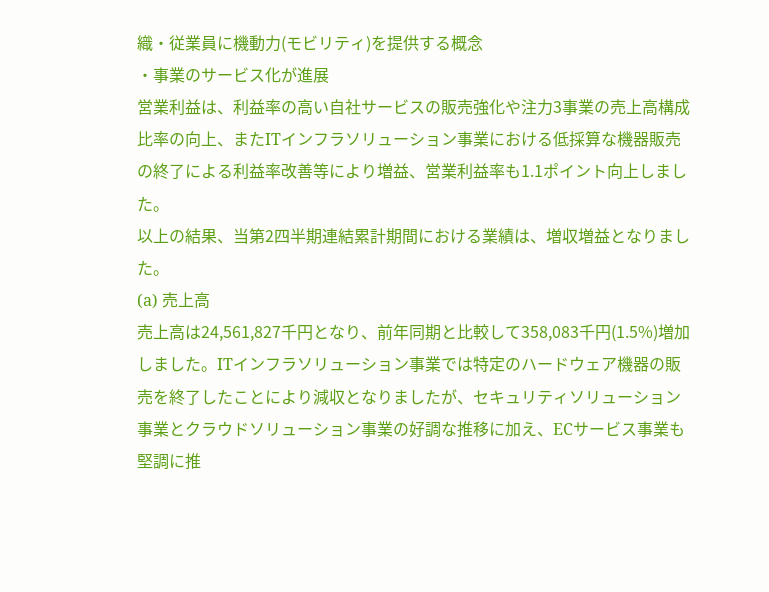織・従業員に機動力(モビリティ)を提供する概念
・事業のサービス化が進展
営業利益は、利益率の高い自社サービスの販売強化や注力3事業の売上高構成比率の向上、またITインフラソリューション事業における低採算な機器販売の終了による利益率改善等により増益、営業利益率も1.1ポイント向上しました。
以上の結果、当第2四半期連結累計期間における業績は、増収増益となりました。
(a) 売上高
売上高は24,561,827千円となり、前年同期と比較して358,083千円(1.5%)増加しました。ITインフラソリューション事業では特定のハードウェア機器の販売を終了したことにより減収となりましたが、セキュリティソリューション事業とクラウドソリューション事業の好調な推移に加え、ECサービス事業も堅調に推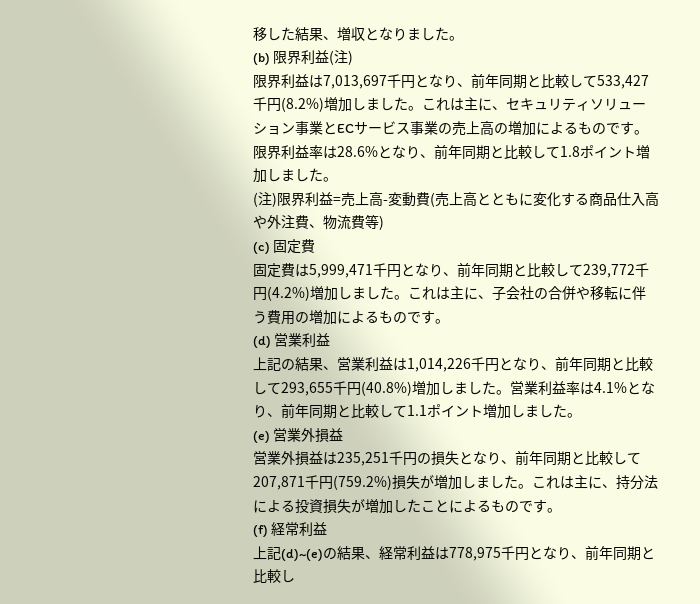移した結果、増収となりました。
(b) 限界利益(注)
限界利益は7,013,697千円となり、前年同期と比較して533,427千円(8.2%)増加しました。これは主に、セキュリティソリューション事業とECサービス事業の売上高の増加によるものです。限界利益率は28.6%となり、前年同期と比較して1.8ポイント増加しました。
(注)限界利益=売上高-変動費(売上高とともに変化する商品仕入高や外注費、物流費等)
(c) 固定費
固定費は5,999,471千円となり、前年同期と比較して239,772千円(4.2%)増加しました。これは主に、子会社の合併や移転に伴う費用の増加によるものです。
(d) 営業利益
上記の結果、営業利益は1,014,226千円となり、前年同期と比較して293,655千円(40.8%)増加しました。営業利益率は4.1%となり、前年同期と比較して1.1ポイント増加しました。
(e) 営業外損益
営業外損益は235,251千円の損失となり、前年同期と比較して207,871千円(759.2%)損失が増加しました。これは主に、持分法による投資損失が増加したことによるものです。
(f) 経常利益
上記(d)~(e)の結果、経常利益は778,975千円となり、前年同期と比較し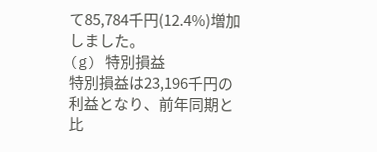て85,784千円(12.4%)増加しました。
(g) 特別損益
特別損益は23,196千円の利益となり、前年同期と比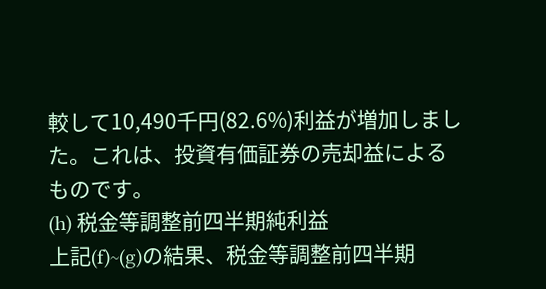較して10,490千円(82.6%)利益が増加しました。これは、投資有価証券の売却益によるものです。
(h) 税金等調整前四半期純利益
上記(f)~(g)の結果、税金等調整前四半期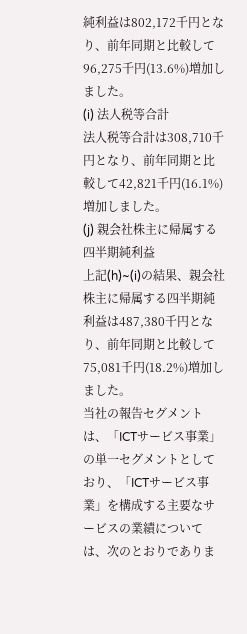純利益は802,172千円となり、前年同期と比較して96,275千円(13.6%)増加しました。
(i) 法人税等合計
法人税等合計は308,710千円となり、前年同期と比較して42,821千円(16.1%)増加しました。
(j) 親会社株主に帰属する四半期純利益
上記(h)~(i)の結果、親会社株主に帰属する四半期純利益は487,380千円となり、前年同期と比較して75,081千円(18.2%)増加しました。
当社の報告セグメントは、「ICTサービス事業」の単一セグメントとしており、「ICTサービス事業」を構成する主要なサービスの業績については、次のとおりでありま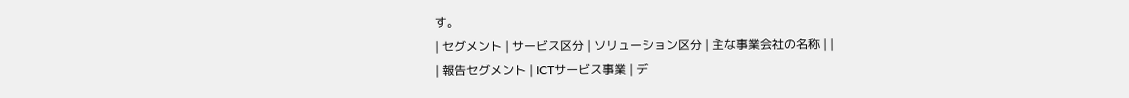す。
| セグメント | サービス区分 | ソリューション区分 | 主な事業会社の名称 | |
| 報告セグメント | ICTサービス事業 | デ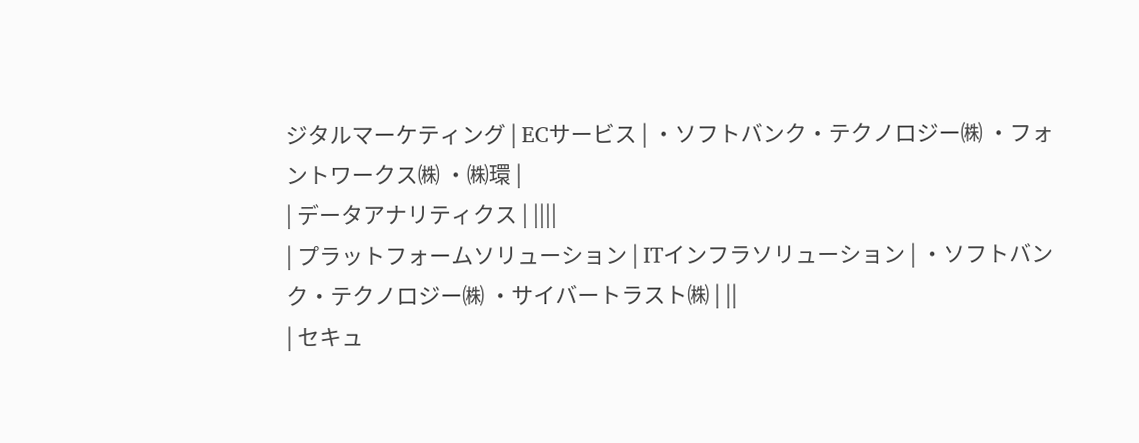ジタルマーケティング | ECサービス | ・ソフトバンク・テクノロジー㈱ ・フォントワークス㈱ ・㈱環 |
| データアナリティクス | ||||
| プラットフォームソリューション | ITインフラソリューション | ・ソフトバンク・テクノロジー㈱ ・サイバートラスト㈱ | ||
| セキュ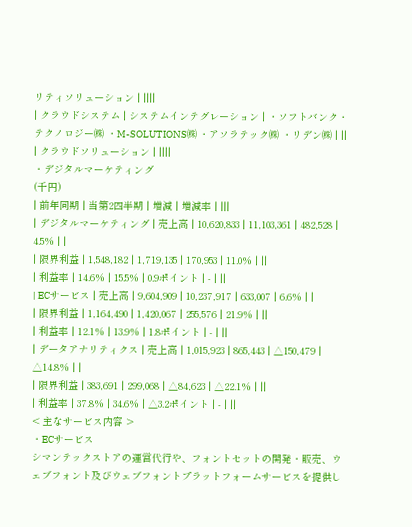リティソリューション | ||||
| クラウドシステム | システムインテグレーション | ・ソフトバンク・テクノロジー㈱ ・M-SOLUTIONS㈱ ・アソラテック㈱ ・リデン㈱ | ||
| クラウドソリューション | ||||
・デジタルマーケティング
(千円)
| 前年同期 | 当第2四半期 | 増減 | 増減率 | |||
| デジタルマーケティング | 売上高 | 10,620,833 | 11,103,361 | 482,528 | 4.5% | |
| 限界利益 | 1,548,182 | 1,719,135 | 170,953 | 11.0% | ||
| 利益率 | 14.6% | 15.5% | 0.9ポイント | - | ||
| ECサービス | 売上高 | 9,604,909 | 10,237,917 | 633,007 | 6.6% | |
| 限界利益 | 1,164,490 | 1,420,067 | 255,576 | 21.9% | ||
| 利益率 | 12.1% | 13.9% | 1.8ポイント | - | ||
| データアナリティクス | 売上高 | 1,015,923 | 865,443 | △150,479 | △14.8% | |
| 限界利益 | 383,691 | 299,068 | △84,623 | △22.1% | ||
| 利益率 | 37.8% | 34.6% | △3.2ポイント | - | ||
< 主なサービス内容 >
・ECサービス
シマンテックストアの運営代行や、フォントセットの開発・販売、ウェブフォント及びウェブフォントプラットフォームサービスを提供し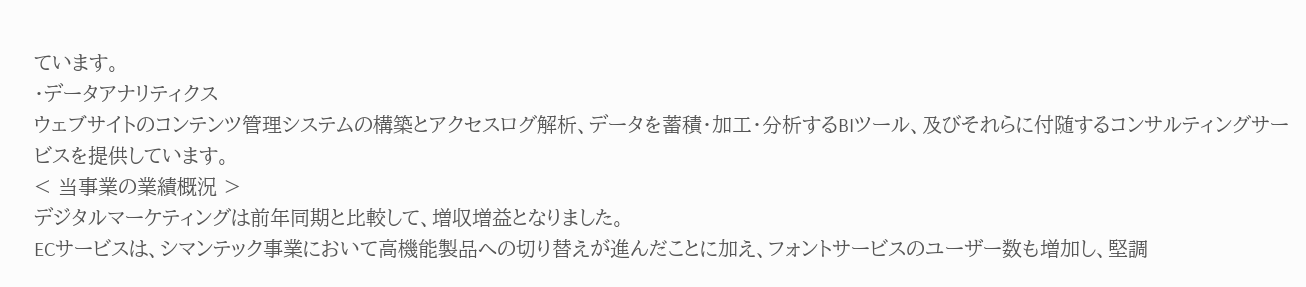ています。
・データアナリティクス
ウェブサイトのコンテンツ管理システムの構築とアクセスログ解析、データを蓄積・加工・分析するBIツール、及びそれらに付随するコンサルティングサービスを提供しています。
< 当事業の業績概況 >
デジタルマーケティングは前年同期と比較して、増収増益となりました。
ECサービスは、シマンテック事業において高機能製品への切り替えが進んだことに加え、フォントサービスのユーザー数も増加し、堅調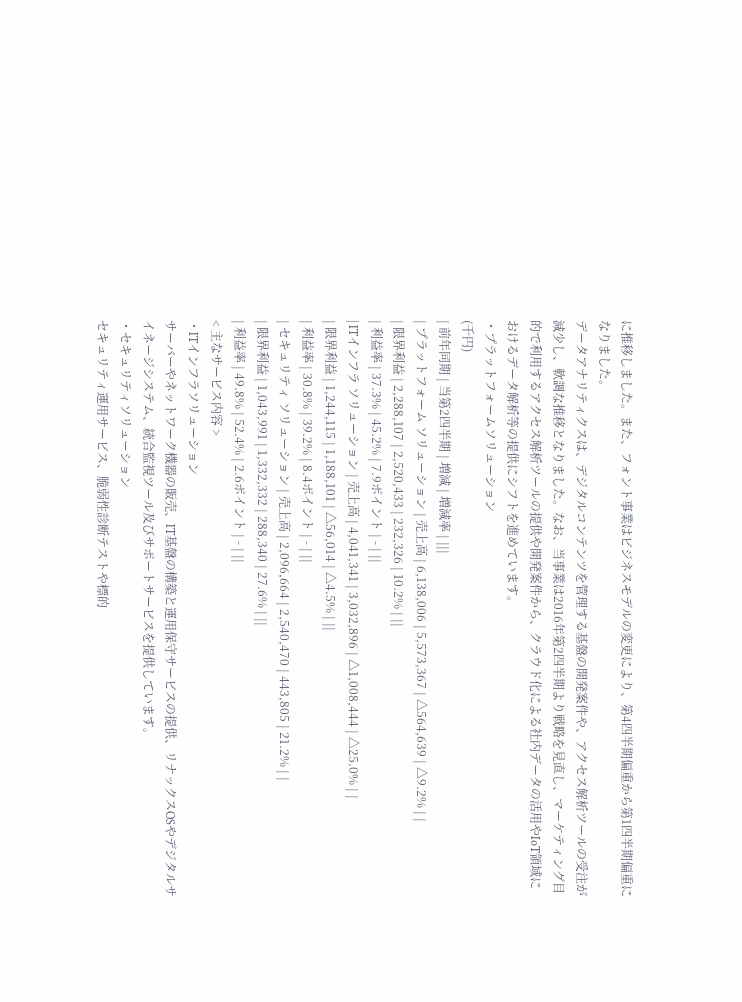に推移しました。また、フォント事業はビジネスモデルの変更により、第4四半期偏重から第1四半期偏重になりました。
データアナリティクスは、デジタルコンテンツを管理する基盤の開発案件や、アクセス解析ツールの受注が減少し、軟調な推移となりました。なお、当事業は2016年第2四半期より戦略を見直し、マーケティング目的で利用するアクセス解析ツールの提供や開発案件から、クラウド化による社内データの活用やIoT領域におけるデータ解析等の提供にシフトを進めています。
・プラットフォームソリューション
(千円)
| 前年同期 | 当第2四半期 | 増減 | 増減率 | |||
| プラットフォーム ソリューション | 売上高 | 6,138,006 | 5,573,367 | △564,639 | △9.2% | |
| 限界利益 | 2,288,107 | 2,520,433 | 232,326 | 10.2% | ||
| 利益率 | 37.3% | 45.2% | 7.9ポイント | - | ||
| ITインフラ ソリューション | 売上高 | 4,041,341 | 3,032,896 | △1,008,444 | △25.0% | |
| 限界利益 | 1,244,115 | 1,188,101 | △56,014 | △4.5% | ||
| 利益率 | 30.8% | 39.2% | 8.4ポイント | - | ||
| セキュリティ ソリューション | 売上高 | 2,096,664 | 2,540,470 | 443,805 | 21.2% | |
| 限界利益 | 1,043,991 | 1,332,332 | 288,340 | 27.6% | ||
| 利益率 | 49.8% | 52.4% | 2.6ポイント | - | ||
< 主なサービス内容 >
・ITインフラソリューション
サーバーやネットワーク機器の販売、IT基盤の構築と運用保守サービスの提供、リナックスOSやデジタルサイネージシステム、統合監視ツール及びサポートサービスを提供しています。
・セキュリティソリューション
セキュリティ運用サービス、脆弱性診断テストや標的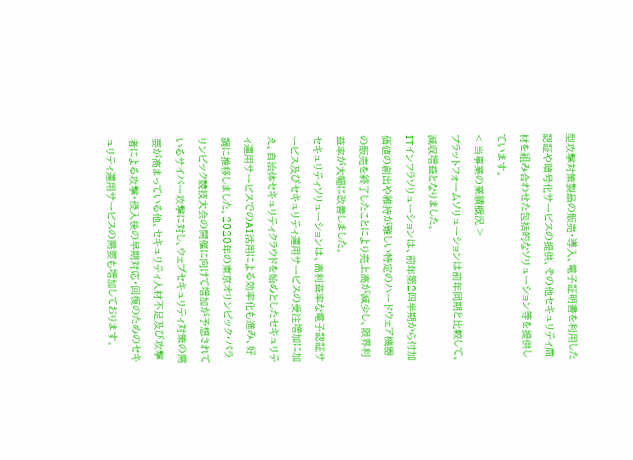型攻撃対策製品の販売・導入、電子証明書を利用した認証や暗号化サービスの提供、その他セキュリティ商材を組み合わせた包括的なソリューション等を提供しています。
< 当事業の業績概況 >
プラットフォームソリューションは前年同期と比較して、減収増益となりました。
ITインフラソリューションは、前年第2四半期から付加価値の創出や維持が難しい特定のハードウェア機器の販売を終了したことにより売上高が減少し、限界利益率が大幅に改善しました。
セキュリティソリューションは、高利益率な電子認証サービス及びセキュリティ運用サービスの受注増加に加え、自治体セキュリティクラウドを始めとしたセキュリティ運用サービスでのAI活用による効率化も進み、好調に推移しました。2020年の東京オリンピック・パラリンピック競技大会の開催に向けて増加が予想されているサイバー攻撃に対し、ウェブセキュリティ対策の需要が高まっている他、セキュリティ人材不足及び攻撃者による攻撃・侵入後の早期対応・回復のためのセキュリティ運用サービスの需要も増加しております。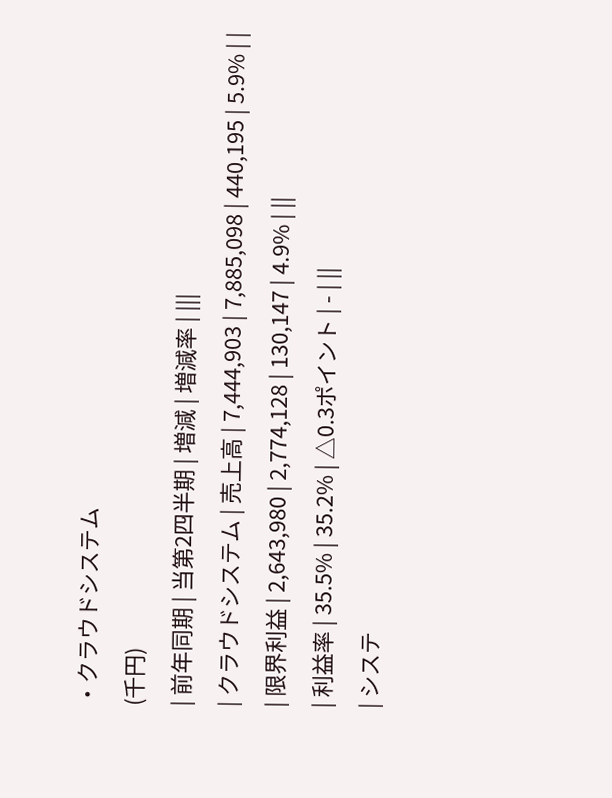・クラウドシステム
(千円)
| 前年同期 | 当第2四半期 | 増減 | 増減率 | |||
| クラウドシステム | 売上高 | 7,444,903 | 7,885,098 | 440,195 | 5.9% | |
| 限界利益 | 2,643,980 | 2,774,128 | 130,147 | 4.9% | ||
| 利益率 | 35.5% | 35.2% | △0.3ポイント | - | ||
| システ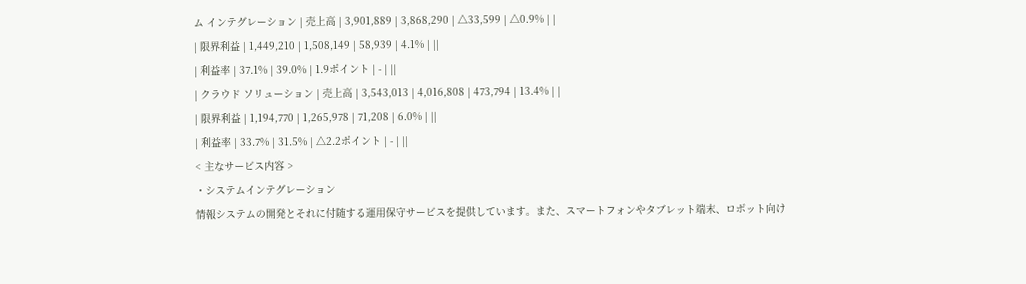ム インテグレーション | 売上高 | 3,901,889 | 3,868,290 | △33,599 | △0.9% | |
| 限界利益 | 1,449,210 | 1,508,149 | 58,939 | 4.1% | ||
| 利益率 | 37.1% | 39.0% | 1.9ポイント | - | ||
| クラウド ソリューション | 売上高 | 3,543,013 | 4,016,808 | 473,794 | 13.4% | |
| 限界利益 | 1,194,770 | 1,265,978 | 71,208 | 6.0% | ||
| 利益率 | 33.7% | 31.5% | △2.2ポイント | - | ||
< 主なサービス内容 >
・システムインテグレーション
情報システムの開発とそれに付随する運用保守サービスを提供しています。また、スマートフォンやタブレット端末、ロボット向け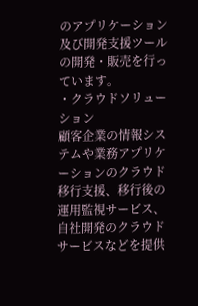のアプリケーション及び開発支援ツールの開発・販売を行っています。
・クラウドソリューション
顧客企業の情報システムや業務アプリケーションのクラウド移行支援、移行後の運用監視サービス、自社開発のクラウドサービスなどを提供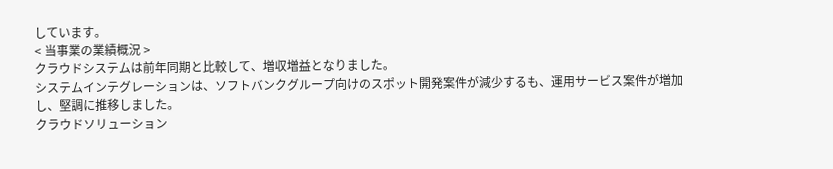しています。
< 当事業の業績概況 >
クラウドシステムは前年同期と比較して、増収増益となりました。
システムインテグレーションは、ソフトバンクグループ向けのスポット開発案件が減少するも、運用サービス案件が増加し、堅調に推移しました。
クラウドソリューション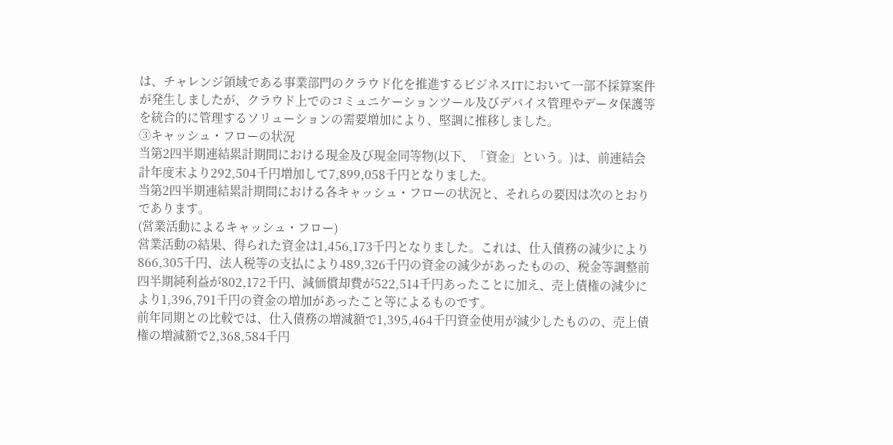は、チャレンジ領域である事業部門のクラウド化を推進するビジネスITにおいて一部不採算案件が発生しましたが、クラウド上でのコミュニケーションツール及びデバイス管理やデータ保護等を統合的に管理するソリューションの需要増加により、堅調に推移しました。
③キャッシュ・フローの状況
当第2四半期連結累計期間における現金及び現金同等物(以下、「資金」という。)は、前連結会計年度末より292,504千円増加して7,899,058千円となりました。
当第2四半期連結累計期間における各キャッシュ・フローの状況と、それらの要因は次のとおりであります。
(営業活動によるキャッシュ・フロー)
営業活動の結果、得られた資金は1,456,173千円となりました。これは、仕入債務の減少により866,305千円、法人税等の支払により489,326千円の資金の減少があったものの、税金等調整前四半期純利益が802,172千円、減価償却費が522,514千円あったことに加え、売上債権の減少により1,396,791千円の資金の増加があったこと等によるものです。
前年同期との比較では、仕入債務の増減額で1,395,464千円資金使用が減少したものの、売上債権の増減額で2,368,584千円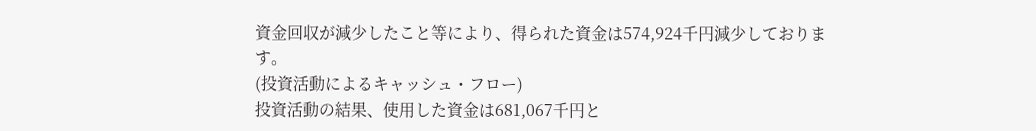資金回収が減少したこと等により、得られた資金は574,924千円減少しております。
(投資活動によるキャッシュ・フロー)
投資活動の結果、使用した資金は681,067千円と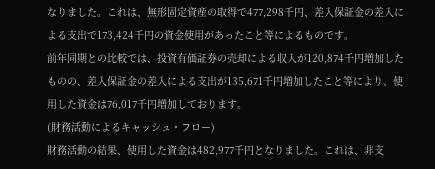なりました。これは、無形固定資産の取得で477,298千円、差入保証金の差入による支出で173,424千円の資金使用があったこと等によるものです。
前年同期との比較では、投資有価証券の売却による収入が120,874千円増加したものの、差入保証金の差入による支出が135,671千円増加したこと等により、使用した資金は76,017千円増加しております。
(財務活動によるキャッシュ・フロー)
財務活動の結果、使用した資金は482,977千円となりました。これは、非支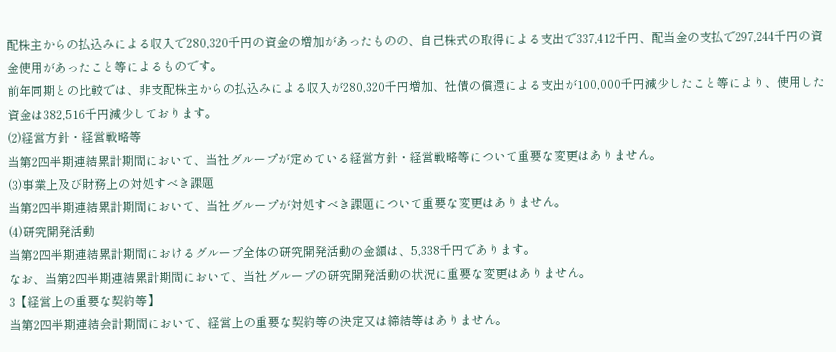配株主からの払込みによる収入で280,320千円の資金の増加があったものの、自己株式の取得による支出で337,412千円、配当金の支払で297,244千円の資金使用があったこと等によるものです。
前年同期との比較では、非支配株主からの払込みによる収入が280,320千円増加、社債の償還による支出が100,000千円減少したこと等により、使用した資金は382,516千円減少しております。
(2)経営方針・経営戦略等
当第2四半期連結累計期間において、当社グループが定めている経営方針・経営戦略等について重要な変更はありません。
(3)事業上及び財務上の対処すべき課題
当第2四半期連結累計期間において、当社グループが対処すべき課題について重要な変更はありません。
(4)研究開発活動
当第2四半期連結累計期間におけるグループ全体の研究開発活動の金額は、5,338千円であります。
なお、当第2四半期連結累計期間において、当社グループの研究開発活動の状況に重要な変更はありません。
3【経営上の重要な契約等】
当第2四半期連結会計期間において、経営上の重要な契約等の決定又は締結等はありません。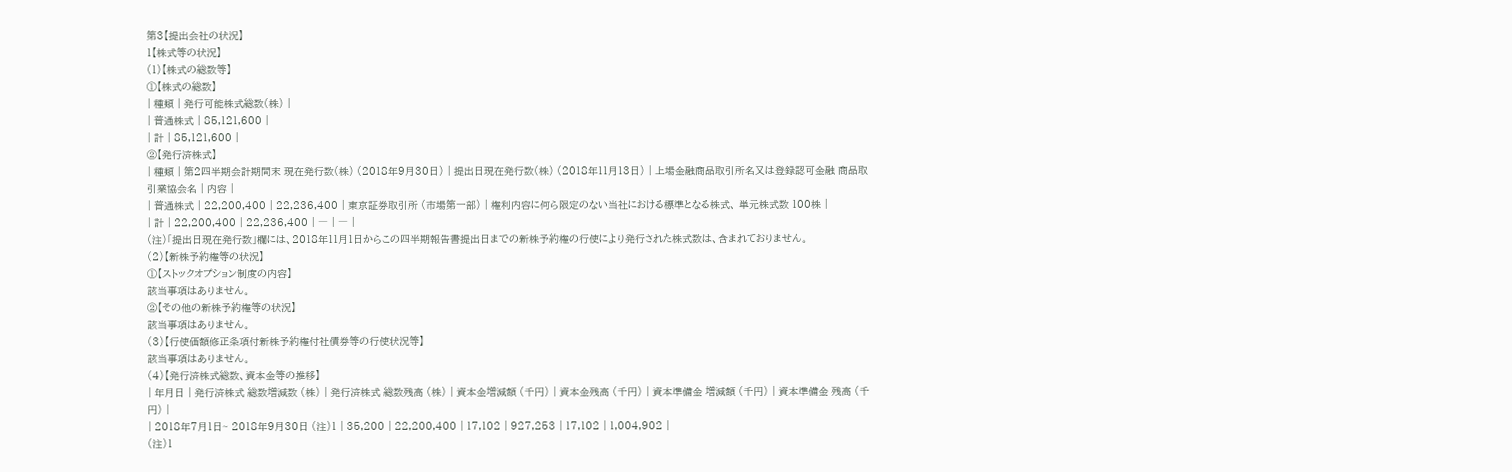第3【提出会社の状況】
1【株式等の状況】
(1)【株式の総数等】
①【株式の総数】
| 種類 | 発行可能株式総数(株) |
| 普通株式 | 85,121,600 |
| 計 | 85,121,600 |
②【発行済株式】
| 種類 | 第2四半期会計期間末 現在発行数(株) (2018年9月30日) | 提出日現在発行数(株) (2018年11月13日) | 上場金融商品取引所名又は登録認可金融 商品取引業協会名 | 内容 |
| 普通株式 | 22,200,400 | 22,236,400 | 東京証券取引所 (市場第一部) | 権利内容に何ら限定のない当社における標準となる株式、 単元株式数 100株 |
| 計 | 22,200,400 | 22,236,400 | ― | ― |
(注)「提出日現在発行数」欄には、2018年11月1日からこの四半期報告書提出日までの新株予約権の行使により発行された株式数は、含まれておりません。
(2)【新株予約権等の状況】
①【ストックオプション制度の内容】
該当事項はありません。
②【その他の新株予約権等の状況】
該当事項はありません。
(3)【行使価額修正条項付新株予約権付社債券等の行使状況等】
該当事項はありません。
(4)【発行済株式総数、資本金等の推移】
| 年月日 | 発行済株式 総数増減数 (株) | 発行済株式 総数残高 (株) | 資本金増減額 (千円) | 資本金残高 (千円) | 資本準備金 増減額 (千円) | 資本準備金 残高 (千円) |
| 2018年7月1日~ 2018年9月30日 (注)1 | 35,200 | 22,200,400 | 17,102 | 927,253 | 17,102 | 1,004,902 |
(注)1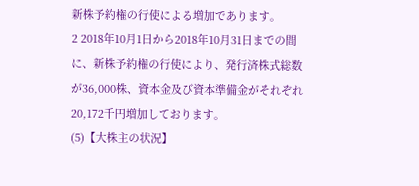新株予約権の行使による増加であります。
2 2018年10月1日から2018年10月31日までの間に、新株予約権の行使により、発行済株式総数が36,000株、資本金及び資本準備金がそれぞれ20,172千円増加しております。
(5)【大株主の状況】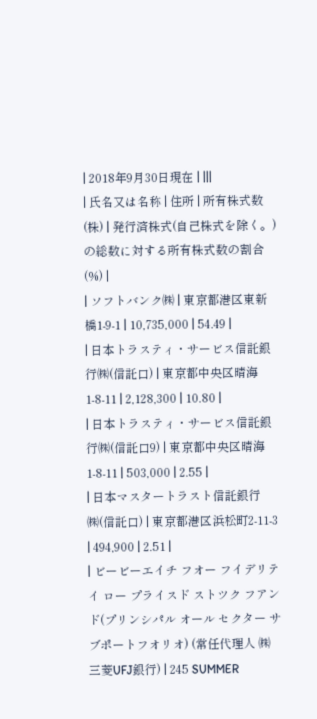| 2018年9月30日現在 | |||
| 氏名又は名称 | 住所 | 所有株式数 (株) | 発行済株式(自己株式を除く。)の総数に対する所有株式数の割合(%) |
| ソフトバンク㈱ | 東京都港区東新橋1-9-1 | 10,735,000 | 54.49 |
| 日本トラスティ・サービス信託銀行㈱(信託口) | 東京都中央区晴海1-8-11 | 2,128,300 | 10.80 |
| 日本トラスティ・サービス信託銀行㈱(信託口9) | 東京都中央区晴海1-8-11 | 503,000 | 2.55 |
| 日本マスタートラスト信託銀行㈱(信託口) | 東京都港区浜松町2-11-3 | 494,900 | 2.51 |
| ビービーエイチ フオー フイデリテイ ロー プライスド ストツク フアンド(プリンシパル オール セクター サブポートフオリオ) (常任代理人 ㈱三菱UFJ銀行) | 245 SUMMER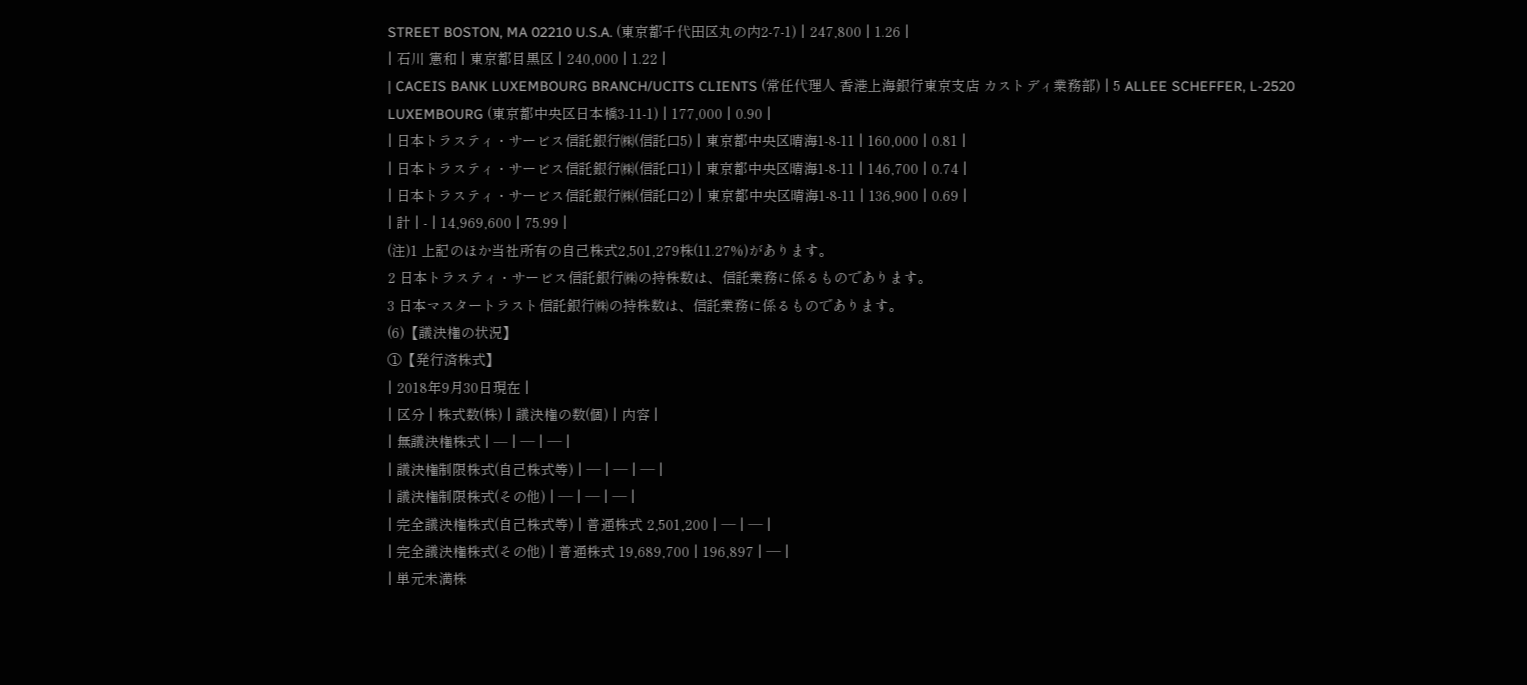STREET BOSTON, MA 02210 U.S.A. (東京都千代田区丸の内2-7-1) | 247,800 | 1.26 |
| 石川 憲和 | 東京都目黒区 | 240,000 | 1.22 |
| CACEIS BANK LUXEMBOURG BRANCH/UCITS CLIENTS (常任代理人 香港上海銀行東京支店 カストディ業務部) | 5 ALLEE SCHEFFER, L-2520 LUXEMBOURG (東京都中央区日本橋3-11-1) | 177,000 | 0.90 |
| 日本トラスティ・サービス信託銀行㈱(信託口5) | 東京都中央区晴海1-8-11 | 160,000 | 0.81 |
| 日本トラスティ・サービス信託銀行㈱(信託口1) | 東京都中央区晴海1-8-11 | 146,700 | 0.74 |
| 日本トラスティ・サービス信託銀行㈱(信託口2) | 東京都中央区晴海1-8-11 | 136,900 | 0.69 |
| 計 | - | 14,969,600 | 75.99 |
(注)1 上記のほか当社所有の自己株式2,501,279株(11.27%)があります。
2 日本トラスティ・サービス信託銀行㈱の持株数は、信託業務に係るものであります。
3 日本マスタートラスト信託銀行㈱の持株数は、信託業務に係るものであります。
(6)【議決権の状況】
①【発行済株式】
| 2018年9月30日現在 |
| 区分 | 株式数(株) | 議決権の数(個) | 内容 |
| 無議決権株式 | ─ | ― | ― |
| 議決権制限株式(自己株式等) | ― | ― | ― |
| 議決権制限株式(その他) | ― | ― | ― |
| 完全議決権株式(自己株式等) | 普通株式 2,501,200 | ― | ― |
| 完全議決権株式(その他) | 普通株式 19,689,700 | 196,897 | ― |
| 単元未満株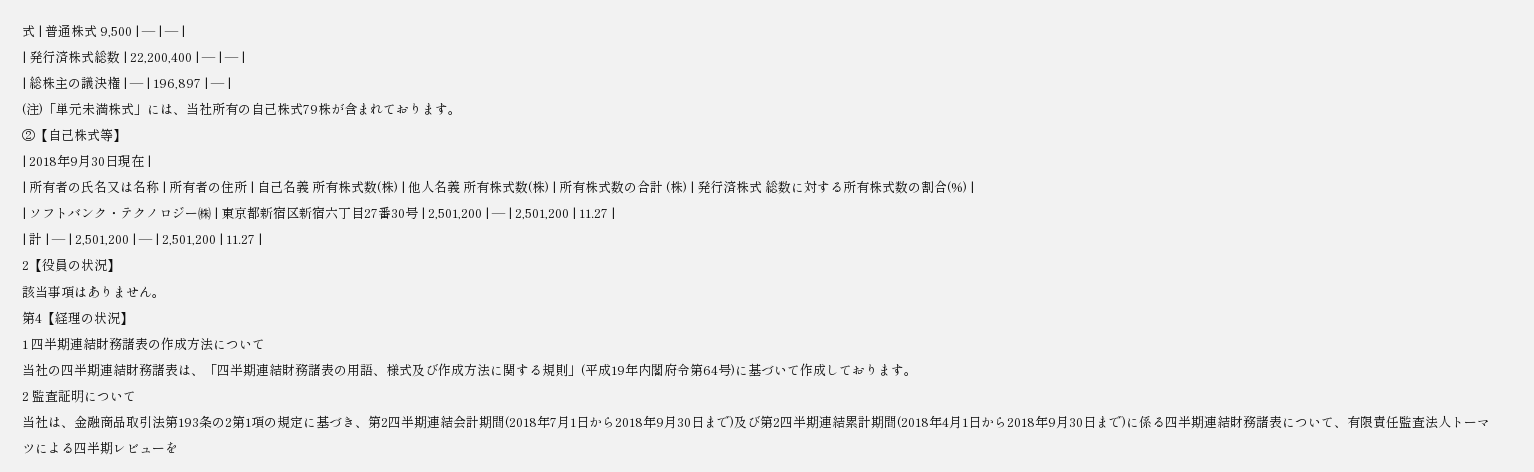式 | 普通株式 9,500 | ― | ― |
| 発行済株式総数 | 22,200,400 | ― | ― |
| 総株主の議決権 | ― | 196,897 | ― |
(注)「単元未満株式」には、当社所有の自己株式79株が含まれております。
②【自己株式等】
| 2018年9月30日現在 |
| 所有者の氏名又は名称 | 所有者の住所 | 自己名義 所有株式数(株) | 他人名義 所有株式数(株) | 所有株式数の合計 (株) | 発行済株式 総数に対する所有株式数の割合(%) |
| ソフトバンク・テクノロジー㈱ | 東京都新宿区新宿六丁目27番30号 | 2,501,200 | ― | 2,501,200 | 11.27 |
| 計 | ― | 2,501,200 | ― | 2,501,200 | 11.27 |
2【役員の状況】
該当事項はありません。
第4【経理の状況】
1 四半期連結財務諸表の作成方法について
当社の四半期連結財務諸表は、「四半期連結財務諸表の用語、様式及び作成方法に関する規則」(平成19年内閣府令第64号)に基づいて作成しております。
2 監査証明について
当社は、金融商品取引法第193条の2第1項の規定に基づき、第2四半期連結会計期間(2018年7月1日から2018年9月30日まで)及び第2四半期連結累計期間(2018年4月1日から2018年9月30日まで)に係る四半期連結財務諸表について、有限責任監査法人トーマツによる四半期レビューを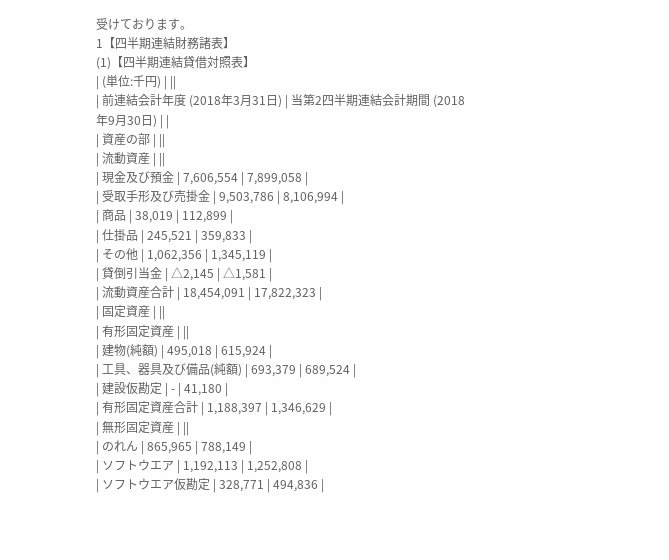受けております。
1【四半期連結財務諸表】
(1)【四半期連結貸借対照表】
| (単位:千円) | ||
| 前連結会計年度 (2018年3月31日) | 当第2四半期連結会計期間 (2018年9月30日) | |
| 資産の部 | ||
| 流動資産 | ||
| 現金及び預金 | 7,606,554 | 7,899,058 |
| 受取手形及び売掛金 | 9,503,786 | 8,106,994 |
| 商品 | 38,019 | 112,899 |
| 仕掛品 | 245,521 | 359,833 |
| その他 | 1,062,356 | 1,345,119 |
| 貸倒引当金 | △2,145 | △1,581 |
| 流動資産合計 | 18,454,091 | 17,822,323 |
| 固定資産 | ||
| 有形固定資産 | ||
| 建物(純額) | 495,018 | 615,924 |
| 工具、器具及び備品(純額) | 693,379 | 689,524 |
| 建設仮勘定 | - | 41,180 |
| 有形固定資産合計 | 1,188,397 | 1,346,629 |
| 無形固定資産 | ||
| のれん | 865,965 | 788,149 |
| ソフトウエア | 1,192,113 | 1,252,808 |
| ソフトウエア仮勘定 | 328,771 | 494,836 |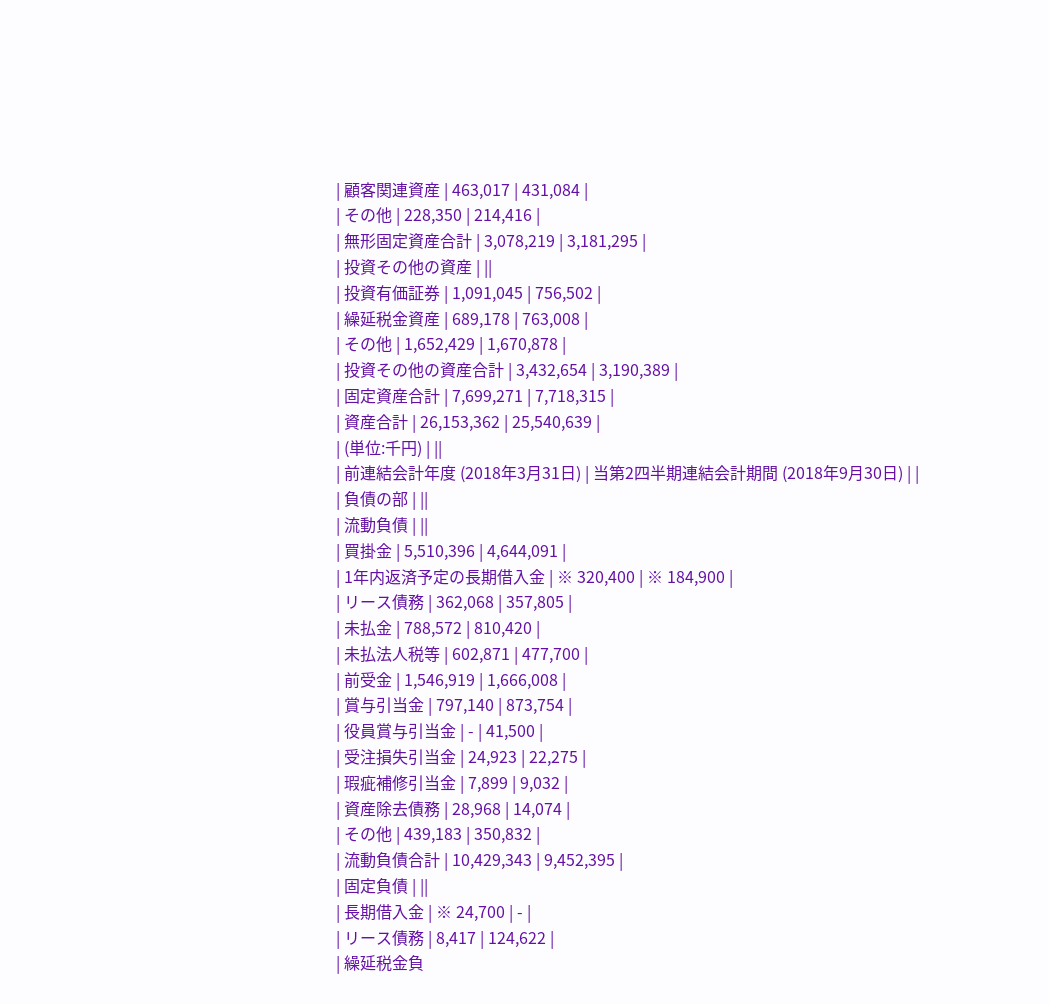| 顧客関連資産 | 463,017 | 431,084 |
| その他 | 228,350 | 214,416 |
| 無形固定資産合計 | 3,078,219 | 3,181,295 |
| 投資その他の資産 | ||
| 投資有価証券 | 1,091,045 | 756,502 |
| 繰延税金資産 | 689,178 | 763,008 |
| その他 | 1,652,429 | 1,670,878 |
| 投資その他の資産合計 | 3,432,654 | 3,190,389 |
| 固定資産合計 | 7,699,271 | 7,718,315 |
| 資産合計 | 26,153,362 | 25,540,639 |
| (単位:千円) | ||
| 前連結会計年度 (2018年3月31日) | 当第2四半期連結会計期間 (2018年9月30日) | |
| 負債の部 | ||
| 流動負債 | ||
| 買掛金 | 5,510,396 | 4,644,091 |
| 1年内返済予定の長期借入金 | ※ 320,400 | ※ 184,900 |
| リース債務 | 362,068 | 357,805 |
| 未払金 | 788,572 | 810,420 |
| 未払法人税等 | 602,871 | 477,700 |
| 前受金 | 1,546,919 | 1,666,008 |
| 賞与引当金 | 797,140 | 873,754 |
| 役員賞与引当金 | - | 41,500 |
| 受注損失引当金 | 24,923 | 22,275 |
| 瑕疵補修引当金 | 7,899 | 9,032 |
| 資産除去債務 | 28,968 | 14,074 |
| その他 | 439,183 | 350,832 |
| 流動負債合計 | 10,429,343 | 9,452,395 |
| 固定負債 | ||
| 長期借入金 | ※ 24,700 | - |
| リース債務 | 8,417 | 124,622 |
| 繰延税金負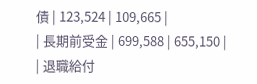債 | 123,524 | 109,665 |
| 長期前受金 | 699,588 | 655,150 |
| 退職給付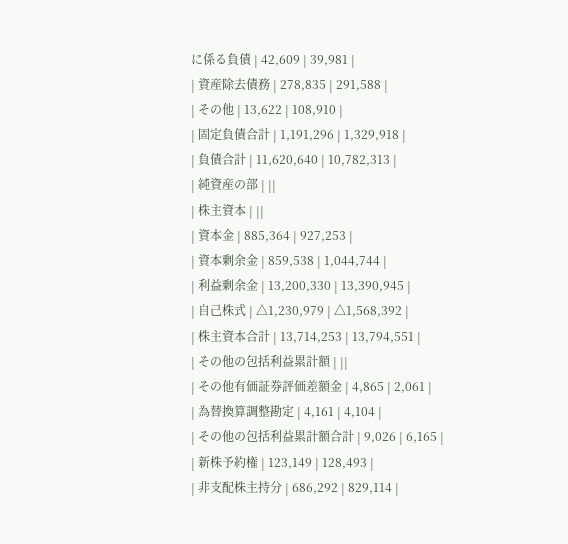に係る負債 | 42,609 | 39,981 |
| 資産除去債務 | 278,835 | 291,588 |
| その他 | 13,622 | 108,910 |
| 固定負債合計 | 1,191,296 | 1,329,918 |
| 負債合計 | 11,620,640 | 10,782,313 |
| 純資産の部 | ||
| 株主資本 | ||
| 資本金 | 885,364 | 927,253 |
| 資本剰余金 | 859,538 | 1,044,744 |
| 利益剰余金 | 13,200,330 | 13,390,945 |
| 自己株式 | △1,230,979 | △1,568,392 |
| 株主資本合計 | 13,714,253 | 13,794,551 |
| その他の包括利益累計額 | ||
| その他有価証券評価差額金 | 4,865 | 2,061 |
| 為替換算調整勘定 | 4,161 | 4,104 |
| その他の包括利益累計額合計 | 9,026 | 6,165 |
| 新株予約権 | 123,149 | 128,493 |
| 非支配株主持分 | 686,292 | 829,114 |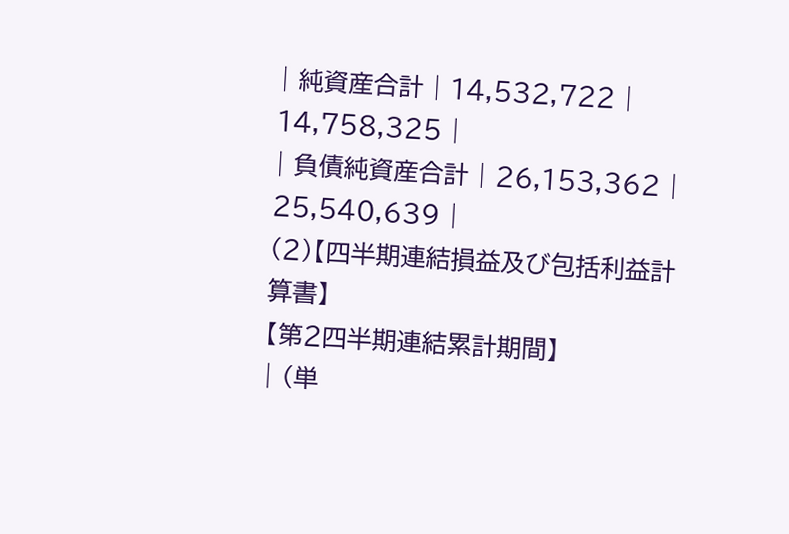| 純資産合計 | 14,532,722 | 14,758,325 |
| 負債純資産合計 | 26,153,362 | 25,540,639 |
(2)【四半期連結損益及び包括利益計算書】
【第2四半期連結累計期間】
| (単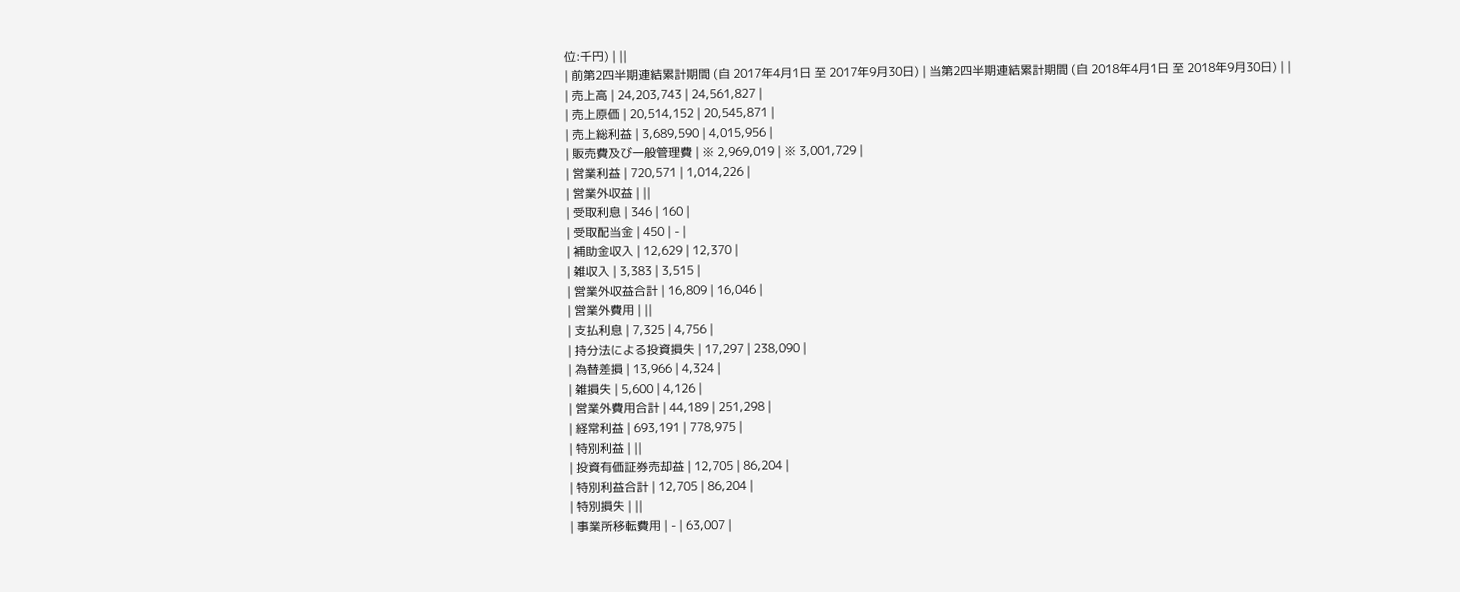位:千円) | ||
| 前第2四半期連結累計期間 (自 2017年4月1日 至 2017年9月30日) | 当第2四半期連結累計期間 (自 2018年4月1日 至 2018年9月30日) | |
| 売上高 | 24,203,743 | 24,561,827 |
| 売上原価 | 20,514,152 | 20,545,871 |
| 売上総利益 | 3,689,590 | 4,015,956 |
| 販売費及び一般管理費 | ※ 2,969,019 | ※ 3,001,729 |
| 営業利益 | 720,571 | 1,014,226 |
| 営業外収益 | ||
| 受取利息 | 346 | 160 |
| 受取配当金 | 450 | - |
| 補助金収入 | 12,629 | 12,370 |
| 雑収入 | 3,383 | 3,515 |
| 営業外収益合計 | 16,809 | 16,046 |
| 営業外費用 | ||
| 支払利息 | 7,325 | 4,756 |
| 持分法による投資損失 | 17,297 | 238,090 |
| 為替差損 | 13,966 | 4,324 |
| 雑損失 | 5,600 | 4,126 |
| 営業外費用合計 | 44,189 | 251,298 |
| 経常利益 | 693,191 | 778,975 |
| 特別利益 | ||
| 投資有価証券売却益 | 12,705 | 86,204 |
| 特別利益合計 | 12,705 | 86,204 |
| 特別損失 | ||
| 事業所移転費用 | - | 63,007 |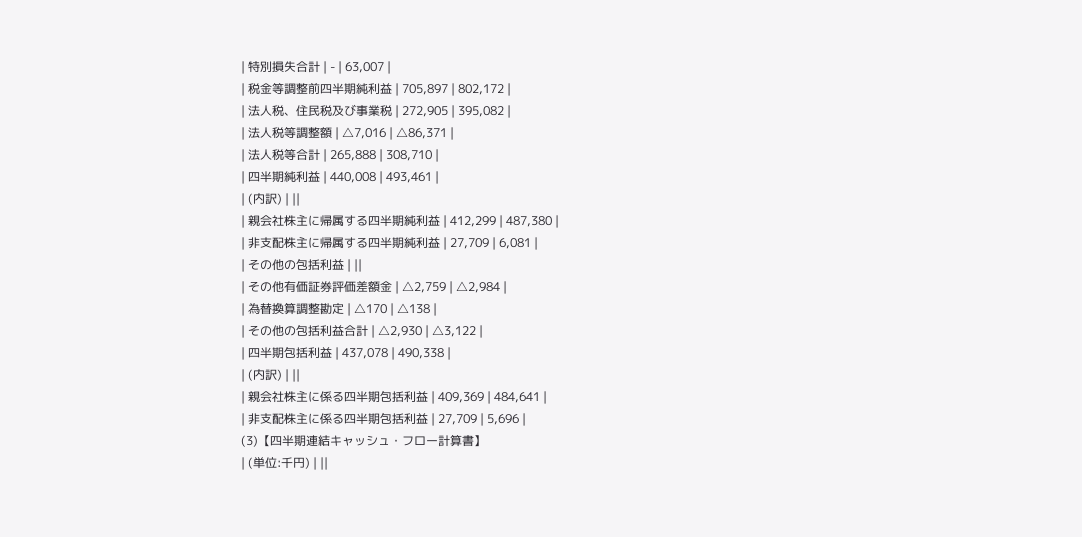| 特別損失合計 | - | 63,007 |
| 税金等調整前四半期純利益 | 705,897 | 802,172 |
| 法人税、住民税及び事業税 | 272,905 | 395,082 |
| 法人税等調整額 | △7,016 | △86,371 |
| 法人税等合計 | 265,888 | 308,710 |
| 四半期純利益 | 440,008 | 493,461 |
| (内訳) | ||
| 親会社株主に帰属する四半期純利益 | 412,299 | 487,380 |
| 非支配株主に帰属する四半期純利益 | 27,709 | 6,081 |
| その他の包括利益 | ||
| その他有価証券評価差額金 | △2,759 | △2,984 |
| 為替換算調整勘定 | △170 | △138 |
| その他の包括利益合計 | △2,930 | △3,122 |
| 四半期包括利益 | 437,078 | 490,338 |
| (内訳) | ||
| 親会社株主に係る四半期包括利益 | 409,369 | 484,641 |
| 非支配株主に係る四半期包括利益 | 27,709 | 5,696 |
(3)【四半期連結キャッシュ・フロー計算書】
| (単位:千円) | ||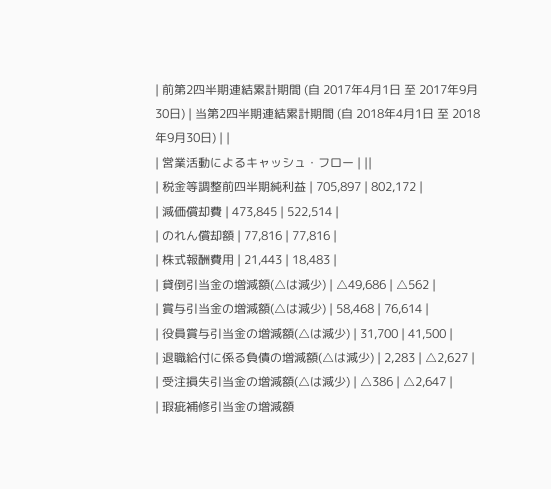| 前第2四半期連結累計期間 (自 2017年4月1日 至 2017年9月30日) | 当第2四半期連結累計期間 (自 2018年4月1日 至 2018年9月30日) | |
| 営業活動によるキャッシュ・フロー | ||
| 税金等調整前四半期純利益 | 705,897 | 802,172 |
| 減価償却費 | 473,845 | 522,514 |
| のれん償却額 | 77,816 | 77,816 |
| 株式報酬費用 | 21,443 | 18,483 |
| 貸倒引当金の増減額(△は減少) | △49,686 | △562 |
| 賞与引当金の増減額(△は減少) | 58,468 | 76,614 |
| 役員賞与引当金の増減額(△は減少) | 31,700 | 41,500 |
| 退職給付に係る負債の増減額(△は減少) | 2,283 | △2,627 |
| 受注損失引当金の増減額(△は減少) | △386 | △2,647 |
| 瑕疵補修引当金の増減額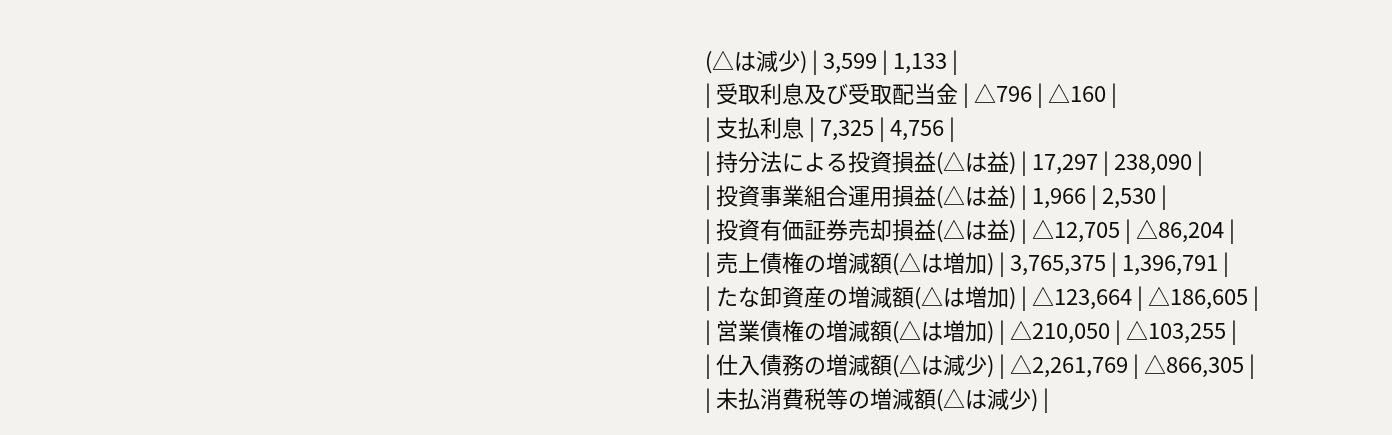(△は減少) | 3,599 | 1,133 |
| 受取利息及び受取配当金 | △796 | △160 |
| 支払利息 | 7,325 | 4,756 |
| 持分法による投資損益(△は益) | 17,297 | 238,090 |
| 投資事業組合運用損益(△は益) | 1,966 | 2,530 |
| 投資有価証券売却損益(△は益) | △12,705 | △86,204 |
| 売上債権の増減額(△は増加) | 3,765,375 | 1,396,791 |
| たな卸資産の増減額(△は増加) | △123,664 | △186,605 |
| 営業債権の増減額(△は増加) | △210,050 | △103,255 |
| 仕入債務の増減額(△は減少) | △2,261,769 | △866,305 |
| 未払消費税等の増減額(△は減少) |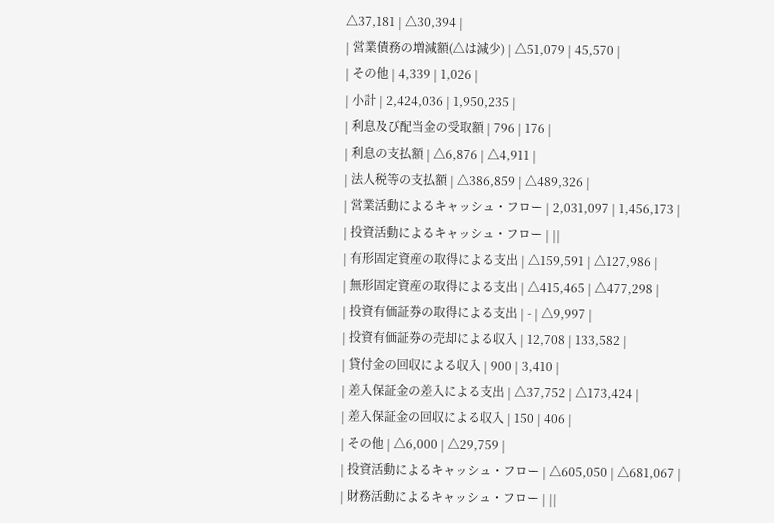△37,181 | △30,394 |
| 営業債務の増減額(△は減少) | △51,079 | 45,570 |
| その他 | 4,339 | 1,026 |
| 小計 | 2,424,036 | 1,950,235 |
| 利息及び配当金の受取額 | 796 | 176 |
| 利息の支払額 | △6,876 | △4,911 |
| 法人税等の支払額 | △386,859 | △489,326 |
| 営業活動によるキャッシュ・フロー | 2,031,097 | 1,456,173 |
| 投資活動によるキャッシュ・フロー | ||
| 有形固定資産の取得による支出 | △159,591 | △127,986 |
| 無形固定資産の取得による支出 | △415,465 | △477,298 |
| 投資有価証券の取得による支出 | - | △9,997 |
| 投資有価証券の売却による収入 | 12,708 | 133,582 |
| 貸付金の回収による収入 | 900 | 3,410 |
| 差入保証金の差入による支出 | △37,752 | △173,424 |
| 差入保証金の回収による収入 | 150 | 406 |
| その他 | △6,000 | △29,759 |
| 投資活動によるキャッシュ・フロー | △605,050 | △681,067 |
| 財務活動によるキャッシュ・フロー | ||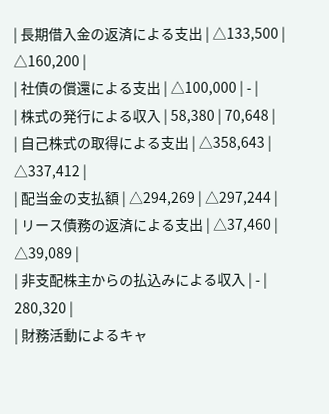| 長期借入金の返済による支出 | △133,500 | △160,200 |
| 社債の償還による支出 | △100,000 | - |
| 株式の発行による収入 | 58,380 | 70,648 |
| 自己株式の取得による支出 | △358,643 | △337,412 |
| 配当金の支払額 | △294,269 | △297,244 |
| リース債務の返済による支出 | △37,460 | △39,089 |
| 非支配株主からの払込みによる収入 | - | 280,320 |
| 財務活動によるキャ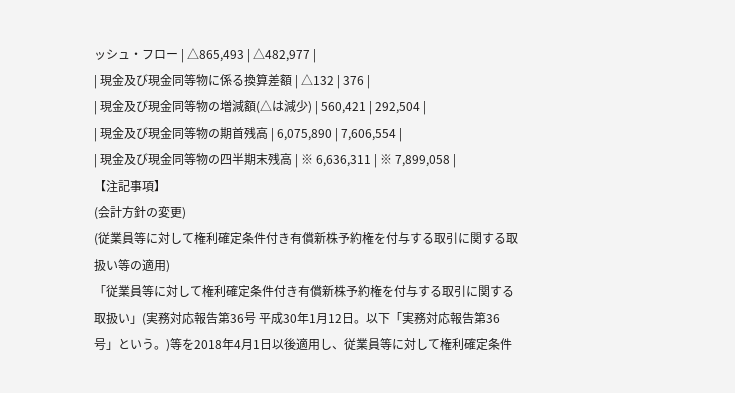ッシュ・フロー | △865,493 | △482,977 |
| 現金及び現金同等物に係る換算差額 | △132 | 376 |
| 現金及び現金同等物の増減額(△は減少) | 560,421 | 292,504 |
| 現金及び現金同等物の期首残高 | 6,075,890 | 7,606,554 |
| 現金及び現金同等物の四半期末残高 | ※ 6,636,311 | ※ 7,899,058 |
【注記事項】
(会計方針の変更)
(従業員等に対して権利確定条件付き有償新株予約権を付与する取引に関する取扱い等の適用)
「従業員等に対して権利確定条件付き有償新株予約権を付与する取引に関する取扱い」(実務対応報告第36号 平成30年1月12日。以下「実務対応報告第36号」という。)等を2018年4月1日以後適用し、従業員等に対して権利確定条件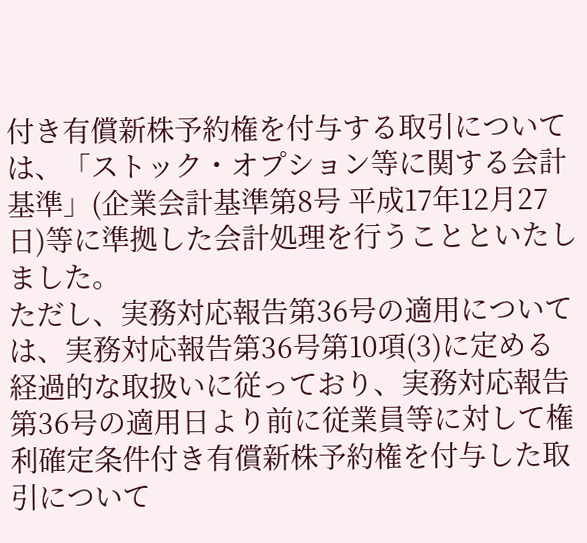付き有償新株予約権を付与する取引については、「ストック・オプション等に関する会計基準」(企業会計基準第8号 平成17年12月27日)等に準拠した会計処理を行うことといたしました。
ただし、実務対応報告第36号の適用については、実務対応報告第36号第10項(3)に定める経過的な取扱いに従っており、実務対応報告第36号の適用日より前に従業員等に対して権利確定条件付き有償新株予約権を付与した取引について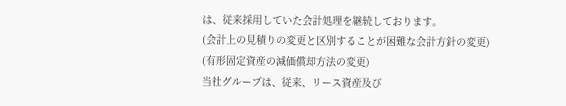は、従来採用していた会計処理を継続しております。
(会計上の見積りの変更と区別することが困難な会計方針の変更)
(有形固定資産の減価償却方法の変更)
当社グループは、従来、リース資産及び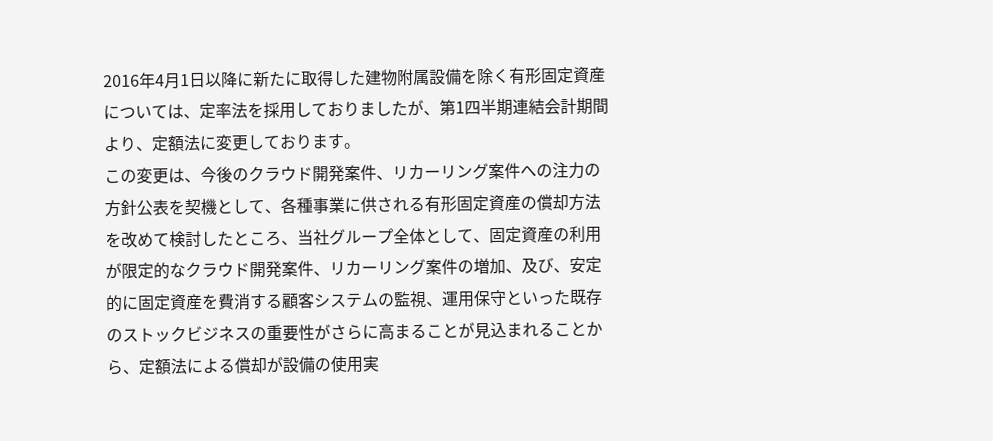2016年4月1日以降に新たに取得した建物附属設備を除く有形固定資産については、定率法を採用しておりましたが、第1四半期連結会計期間より、定額法に変更しております。
この変更は、今後のクラウド開発案件、リカーリング案件への注力の方針公表を契機として、各種事業に供される有形固定資産の償却方法を改めて検討したところ、当社グループ全体として、固定資産の利用が限定的なクラウド開発案件、リカーリング案件の増加、及び、安定的に固定資産を費消する顧客システムの監視、運用保守といった既存のストックビジネスの重要性がさらに高まることが見込まれることから、定額法による償却が設備の使用実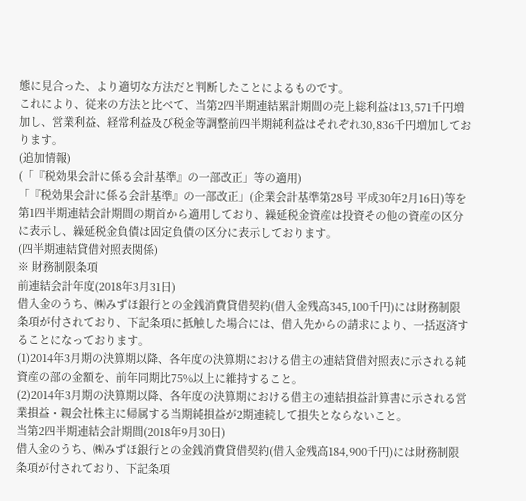態に見合った、より適切な方法だと判断したことによるものです。
これにより、従来の方法と比べて、当第2四半期連結累計期間の売上総利益は13,571千円増加し、営業利益、経常利益及び税金等調整前四半期純利益はそれぞれ30,836千円増加しております。
(追加情報)
(「『税効果会計に係る会計基準』の一部改正」等の適用)
「『税効果会計に係る会計基準』の一部改正」(企業会計基準第28号 平成30年2月16日)等を第1四半期連結会計期間の期首から適用しており、繰延税金資産は投資その他の資産の区分に表示し、繰延税金負債は固定負債の区分に表示しております。
(四半期連結貸借対照表関係)
※ 財務制限条項
前連結会計年度(2018年3月31日)
借入金のうち、㈱みずほ銀行との金銭消費貸借契約(借入金残高345,100千円)には財務制限条項が付されており、下記条項に抵触した場合には、借入先からの請求により、一括返済することになっております。
(1)2014年3月期の決算期以降、各年度の決算期における借主の連結貸借対照表に示される純資産の部の金額を、前年同期比75%以上に維持すること。
(2)2014年3月期の決算期以降、各年度の決算期における借主の連結損益計算書に示される営業損益・親会社株主に帰属する当期純損益が2期連続して損失とならないこと。
当第2四半期連結会計期間(2018年9月30日)
借入金のうち、㈱みずほ銀行との金銭消費貸借契約(借入金残高184,900千円)には財務制限条項が付されており、下記条項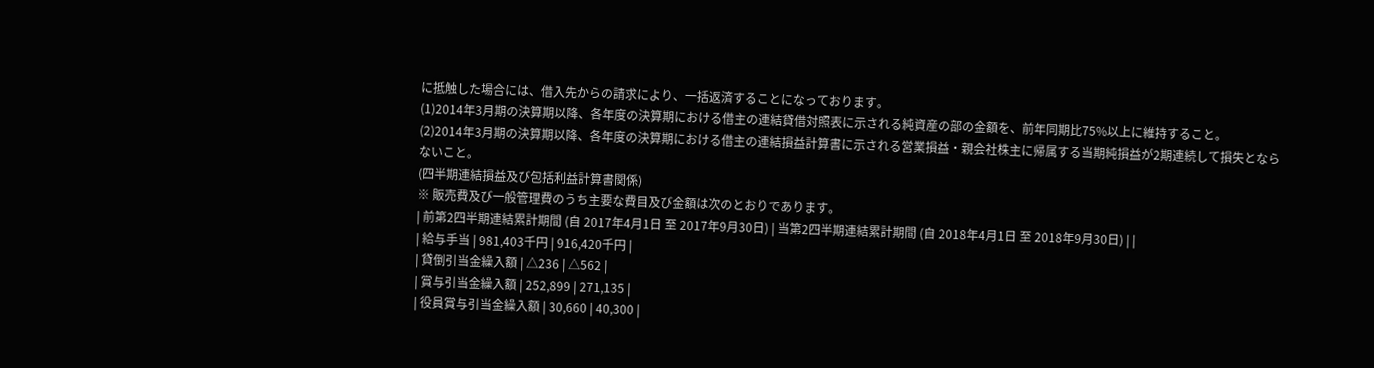に抵触した場合には、借入先からの請求により、一括返済することになっております。
(1)2014年3月期の決算期以降、各年度の決算期における借主の連結貸借対照表に示される純資産の部の金額を、前年同期比75%以上に維持すること。
(2)2014年3月期の決算期以降、各年度の決算期における借主の連結損益計算書に示される営業損益・親会社株主に帰属する当期純損益が2期連続して損失とならないこと。
(四半期連結損益及び包括利益計算書関係)
※ 販売費及び一般管理費のうち主要な費目及び金額は次のとおりであります。
| 前第2四半期連結累計期間 (自 2017年4月1日 至 2017年9月30日) | 当第2四半期連結累計期間 (自 2018年4月1日 至 2018年9月30日) | |
| 給与手当 | 981,403千円 | 916,420千円 |
| 貸倒引当金繰入額 | △236 | △562 |
| 賞与引当金繰入額 | 252,899 | 271,135 |
| 役員賞与引当金繰入額 | 30,660 | 40,300 |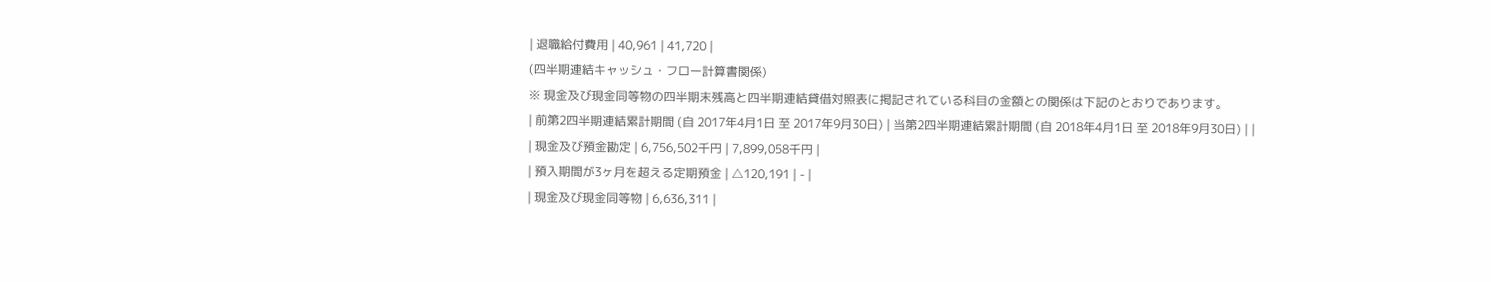| 退職給付費用 | 40,961 | 41,720 |
(四半期連結キャッシュ・フロー計算書関係)
※ 現金及び現金同等物の四半期末残高と四半期連結貸借対照表に掲記されている科目の金額との関係は下記のとおりであります。
| 前第2四半期連結累計期間 (自 2017年4月1日 至 2017年9月30日) | 当第2四半期連結累計期間 (自 2018年4月1日 至 2018年9月30日) | |
| 現金及び預金勘定 | 6,756,502千円 | 7,899,058千円 |
| 預入期間が3ヶ月を超える定期預金 | △120,191 | - |
| 現金及び現金同等物 | 6,636,311 |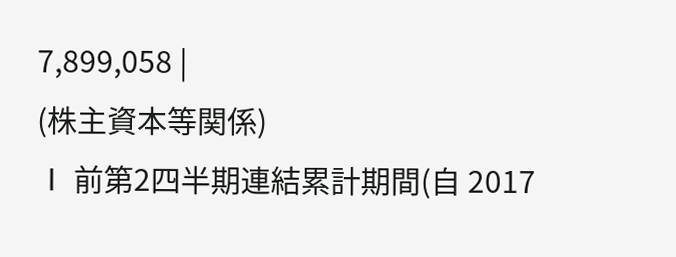7,899,058 |
(株主資本等関係)
Ⅰ 前第2四半期連結累計期間(自 2017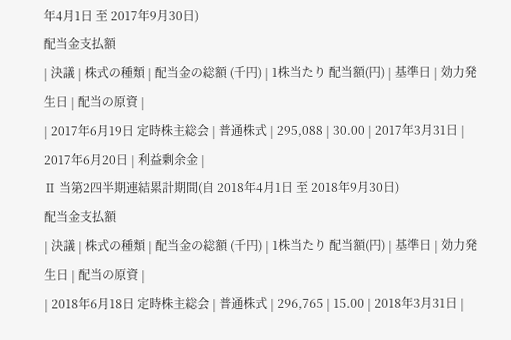年4月1日 至 2017年9月30日)
配当金支払額
| 決議 | 株式の種類 | 配当金の総額 (千円) | 1株当たり 配当額(円) | 基準日 | 効力発生日 | 配当の原資 |
| 2017年6月19日 定時株主総会 | 普通株式 | 295,088 | 30.00 | 2017年3月31日 | 2017年6月20日 | 利益剰余金 |
Ⅱ 当第2四半期連結累計期間(自 2018年4月1日 至 2018年9月30日)
配当金支払額
| 決議 | 株式の種類 | 配当金の総額 (千円) | 1株当たり 配当額(円) | 基準日 | 効力発生日 | 配当の原資 |
| 2018年6月18日 定時株主総会 | 普通株式 | 296,765 | 15.00 | 2018年3月31日 |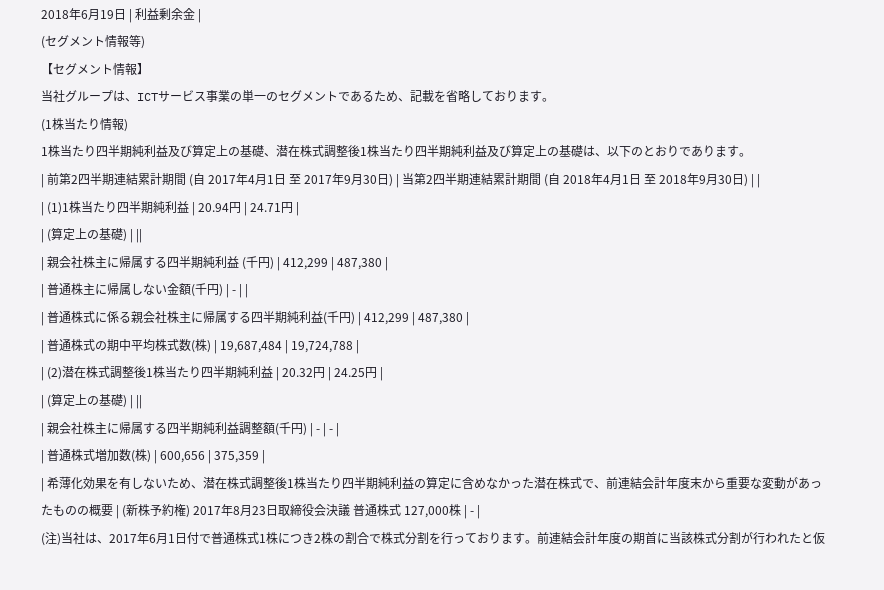2018年6月19日 | 利益剰余金 |
(セグメント情報等)
【セグメント情報】
当社グループは、ICTサービス事業の単一のセグメントであるため、記載を省略しております。
(1株当たり情報)
1株当たり四半期純利益及び算定上の基礎、潜在株式調整後1株当たり四半期純利益及び算定上の基礎は、以下のとおりであります。
| 前第2四半期連結累計期間 (自 2017年4月1日 至 2017年9月30日) | 当第2四半期連結累計期間 (自 2018年4月1日 至 2018年9月30日) | |
| (1)1株当たり四半期純利益 | 20.94円 | 24.71円 |
| (算定上の基礎) | ||
| 親会社株主に帰属する四半期純利益 (千円) | 412,299 | 487,380 |
| 普通株主に帰属しない金額(千円) | - | |
| 普通株式に係る親会社株主に帰属する四半期純利益(千円) | 412,299 | 487,380 |
| 普通株式の期中平均株式数(株) | 19,687,484 | 19,724,788 |
| (2)潜在株式調整後1株当たり四半期純利益 | 20.32円 | 24.25円 |
| (算定上の基礎) | ||
| 親会社株主に帰属する四半期純利益調整額(千円) | - | - |
| 普通株式増加数(株) | 600,656 | 375,359 |
| 希薄化効果を有しないため、潜在株式調整後1株当たり四半期純利益の算定に含めなかった潜在株式で、前連結会計年度末から重要な変動があったものの概要 | (新株予約権) 2017年8月23日取締役会決議 普通株式 127,000株 | - |
(注)当社は、2017年6月1日付で普通株式1株につき2株の割合で株式分割を行っております。前連結会計年度の期首に当該株式分割が行われたと仮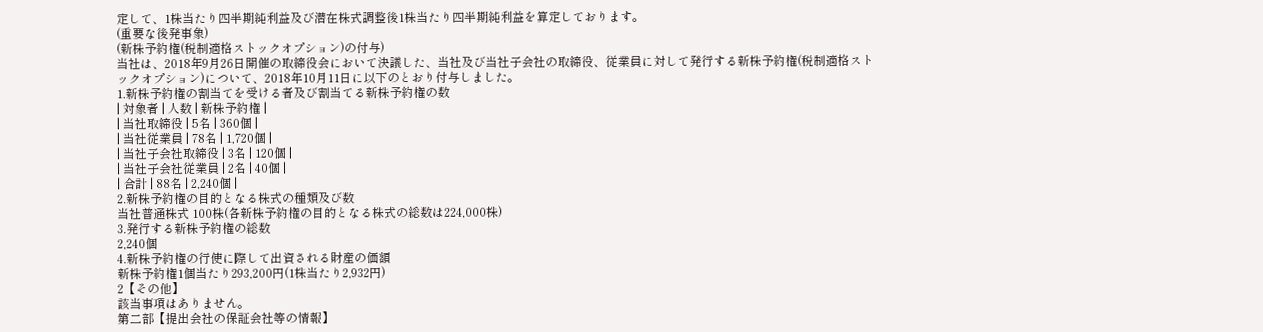定して、1株当たり四半期純利益及び潜在株式調整後1株当たり四半期純利益を算定しております。
(重要な後発事象)
(新株予約権(税制適格ストックオプション)の付与)
当社は、2018年9月26日開催の取締役会において決議した、当社及び当社子会社の取締役、従業員に対して発行する新株予約権(税制適格ストックオプション)について、2018年10月11日に以下のとおり付与しました。
1.新株予約権の割当てを受ける者及び割当てる新株予約権の数
| 対象者 | 人数 | 新株予約権 |
| 当社取締役 | 5名 | 360個 |
| 当社従業員 | 78名 | 1,720個 |
| 当社子会社取締役 | 3名 | 120個 |
| 当社子会社従業員 | 2名 | 40個 |
| 合計 | 88名 | 2,240個 |
2.新株予約権の目的となる株式の種類及び数
当社普通株式 100株(各新株予約権の目的となる株式の総数は224,000株)
3.発行する新株予約権の総数
2,240個
4.新株予約権の行使に際して出資される財産の価額
新株予約権1個当たり293,200円(1株当たり2,932円)
2【その他】
該当事項はありません。
第二部【提出会社の保証会社等の情報】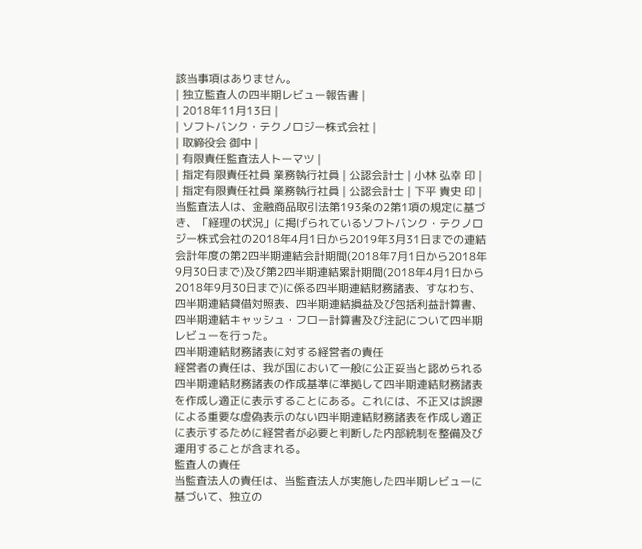該当事項はありません。
| 独立監査人の四半期レビュー報告書 |
| 2018年11月13日 |
| ソフトバンク・テクノロジー株式会社 |
| 取締役会 御中 |
| 有限責任監査法人トーマツ |
| 指定有限責任社員 業務執行社員 | 公認会計士 | 小林 弘幸 印 |
| 指定有限責任社員 業務執行社員 | 公認会計士 | 下平 貴史 印 |
当監査法人は、金融商品取引法第193条の2第1項の規定に基づき、「経理の状況」に掲げられているソフトバンク・テクノロジー株式会社の2018年4月1日から2019年3月31日までの連結会計年度の第2四半期連結会計期間(2018年7月1日から2018年9月30日まで)及び第2四半期連結累計期間(2018年4月1日から2018年9月30日まで)に係る四半期連結財務諸表、すなわち、四半期連結貸借対照表、四半期連結損益及び包括利益計算書、四半期連結キャッシュ・フロー計算書及び注記について四半期レビューを行った。
四半期連結財務諸表に対する経営者の責任
経営者の責任は、我が国において一般に公正妥当と認められる四半期連結財務諸表の作成基準に準拠して四半期連結財務諸表を作成し適正に表示することにある。これには、不正又は誤謬による重要な虚偽表示のない四半期連結財務諸表を作成し適正に表示するために経営者が必要と判断した内部統制を整備及び運用することが含まれる。
監査人の責任
当監査法人の責任は、当監査法人が実施した四半期レビューに基づいて、独立の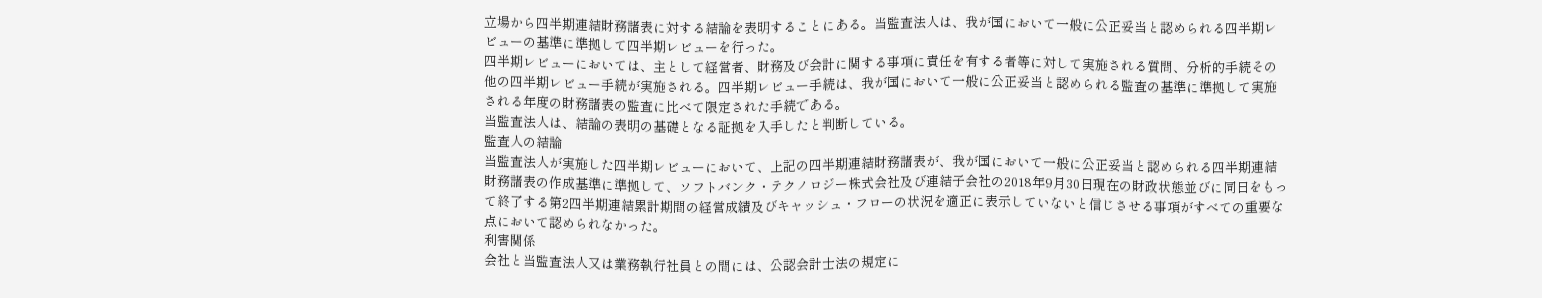立場から四半期連結財務諸表に対する結論を表明することにある。当監査法人は、我が国において一般に公正妥当と認められる四半期レビューの基準に準拠して四半期レビューを行った。
四半期レビューにおいては、主として経営者、財務及び会計に関する事項に責任を有する者等に対して実施される質問、分析的手続その他の四半期レビュー手続が実施される。四半期レビュー手続は、我が国において一般に公正妥当と認められる監査の基準に準拠して実施される年度の財務諸表の監査に比べて限定された手続である。
当監査法人は、結論の表明の基礎となる証拠を入手したと判断している。
監査人の結論
当監査法人が実施した四半期レビューにおいて、上記の四半期連結財務諸表が、我が国において一般に公正妥当と認められる四半期連結財務諸表の作成基準に準拠して、ソフトバンク・テクノロジー株式会社及び連結子会社の2018年9月30日現在の財政状態並びに同日をもって終了する第2四半期連結累計期間の経営成績及びキャッシュ・フローの状況を適正に表示していないと信じさせる事項がすべての重要な点において認められなかった。
利害関係
会社と当監査法人又は業務執行社員との間には、公認会計士法の規定に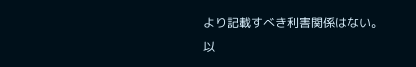より記載すべき利害関係はない。
以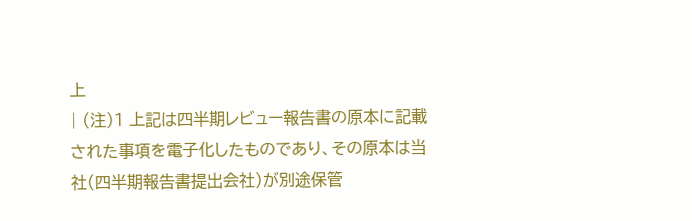上
| (注)1 上記は四半期レビュー報告書の原本に記載された事項を電子化したものであり、その原本は当社(四半期報告書提出会社)が別途保管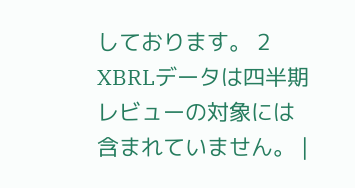しております。 2 XBRLデータは四半期レビューの対象には含まれていません。 |